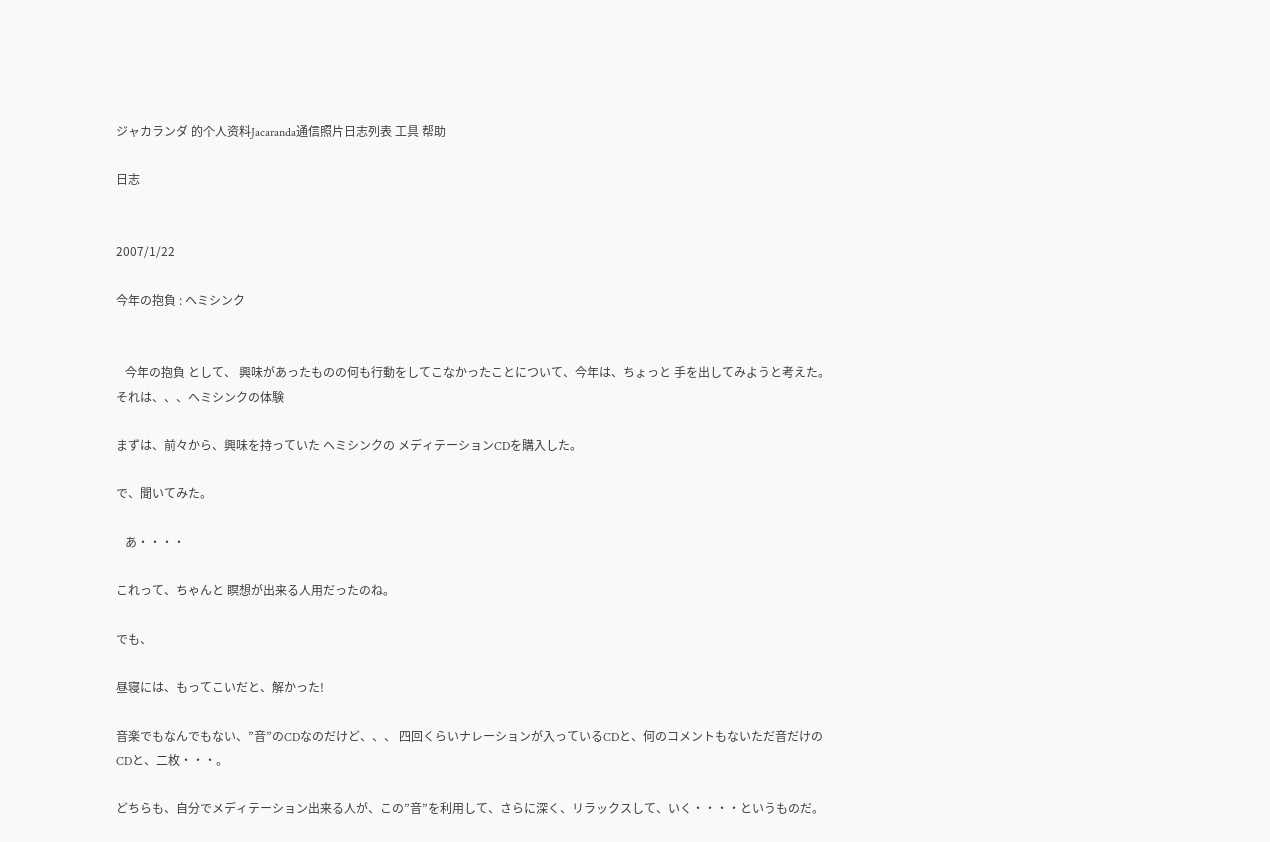ジャカランダ 的个人资料Jacaranda通信照片日志列表 工具 帮助

日志


2007/1/22

今年の抱負 : ヘミシンク


   今年の抱負 として、 興味があったものの何も行動をしてこなかったことについて、今年は、ちょっと 手を出してみようと考えた。
それは、、、ヘミシンクの体験

まずは、前々から、興味を持っていた ヘミシンクの メディテーションCDを購入した。

で、聞いてみた。

   あ・・・・

これって、ちゃんと 瞑想が出来る人用だったのね。

でも、

昼寝には、もってこいだと、解かった!

音楽でもなんでもない、”音”のCDなのだけど、、、 四回くらいナレーションが入っているCDと、何のコメントもないただ音だけの
CDと、二枚・・・。

どちらも、自分でメディテーション出来る人が、この”音”を利用して、さらに深く、リラックスして、いく・・・・というものだ。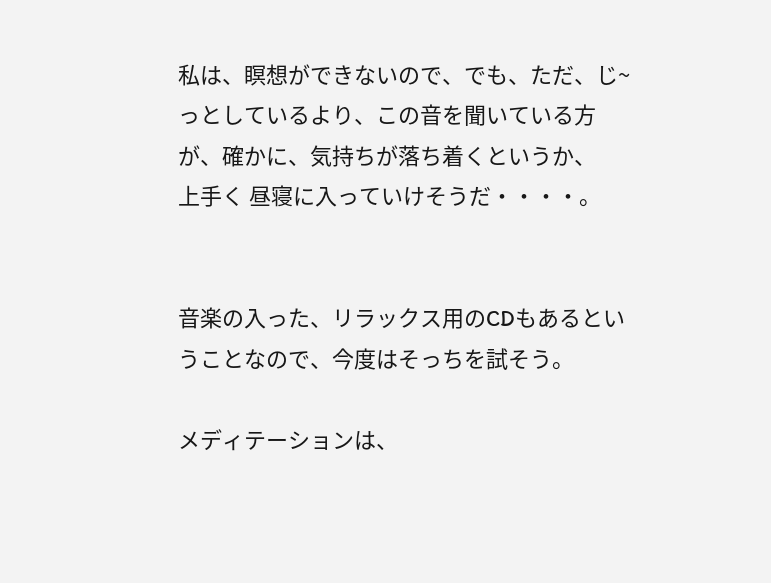私は、瞑想ができないので、でも、ただ、じ~っとしているより、この音を聞いている方が、確かに、気持ちが落ち着くというか、
上手く 昼寝に入っていけそうだ・・・・。


音楽の入った、リラックス用のCDもあるということなので、今度はそっちを試そう。

メディテーションは、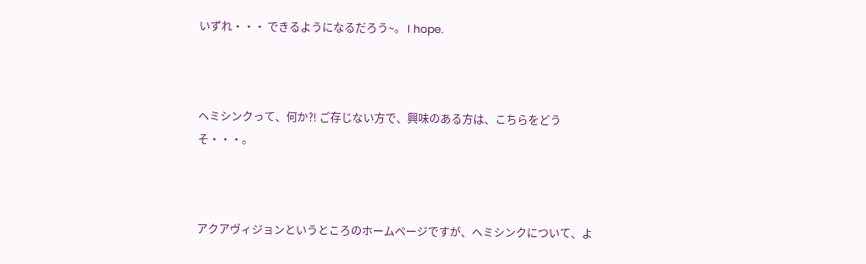いずれ・・・ できるようになるだろう~。 I hope.



ヘミシンクって、何か?! ご存じない方で、興味のある方は、こちらをどうそ・・・。



アクアヴィジョンというところのホームページですが、ヘミシンクについて、よ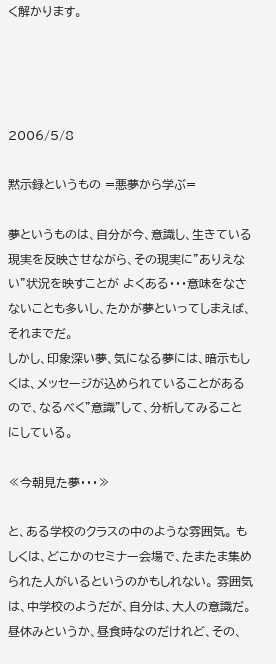く解かります。




2006/5/8

黙示録というもの =悪夢から学ぶ=

夢というものは、自分が今、意識し、生きている現実を反映させながら、その現実に”ありえない”状況を映すことが よくある・・・意味をなさないことも多いし、たかが夢といってしまえば、それまでだ。
しかし、印象深い夢、気になる夢には、暗示もしくは、メッセージが込められていることがあるので、なるべく”意識”して、分析してみることにしている。

≪今朝見た夢・・・≫

と、ある学校のクラスの中のような雰囲気。 もしくは、どこかのセミナー会場で、たまたま集められた人がいるというのかもしれない。 雰囲気は、中学校のようだが、自分は、大人の意識だ。
昼休みというか、昼食時なのだけれど、その、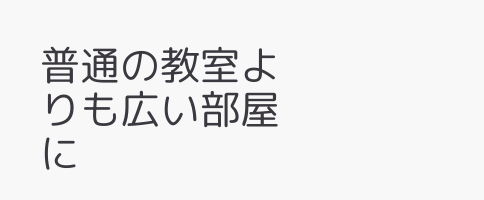普通の教室よりも広い部屋に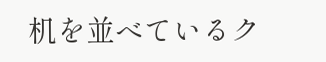机を並べているク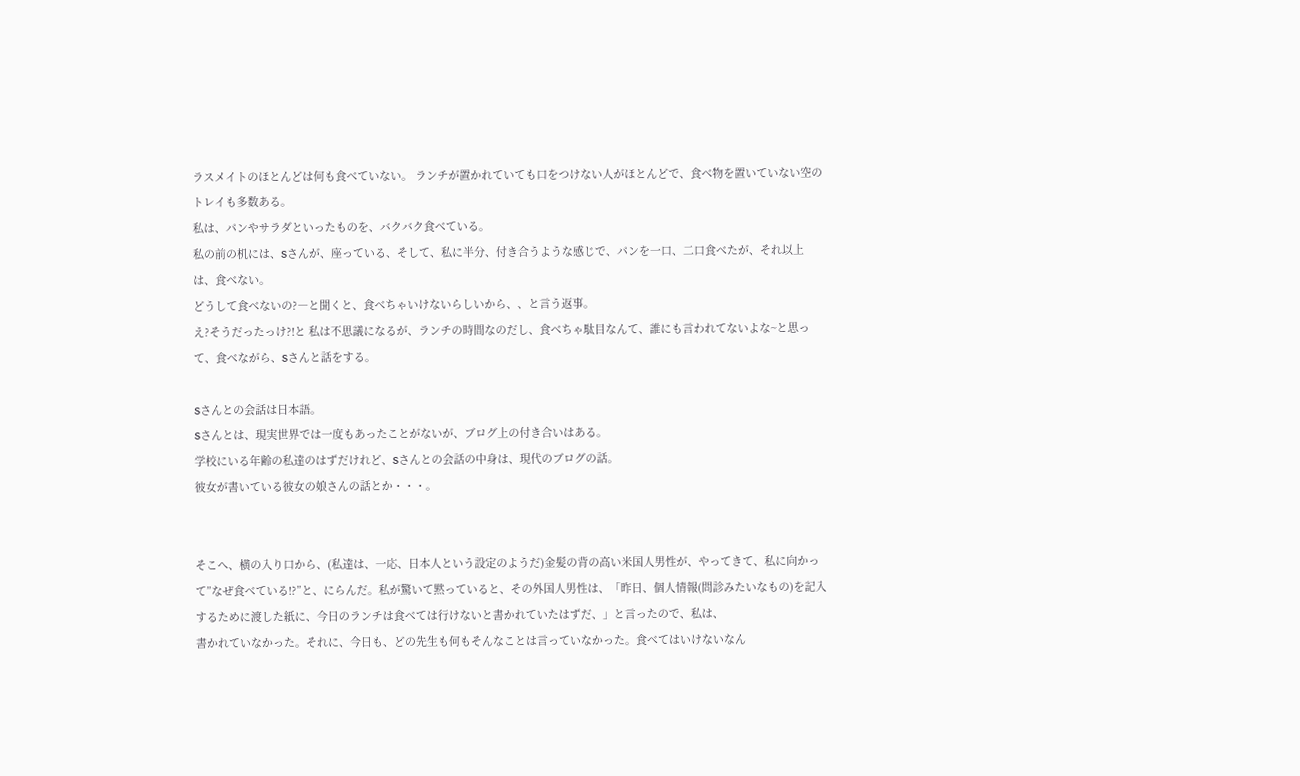ラスメイトのほとんどは何も食べていない。 ランチが置かれていても口をつけない人がほとんどで、食べ物を置いていない空のトレイも多数ある。
私は、パンやサラダといったものを、バクバク食べている。
私の前の机には、Sさんが、座っている、そして、私に半分、付き合うような感じで、パンを一口、二口食べたが、それ以上は、食べない。
どうして食べないの?―と聞くと、食べちゃいけないらしいから、、と言う返事。
え?そうだったっけ?!と 私は不思議になるが、ランチの時間なのだし、食べちゃ駄目なんて、誰にも言われてないよな~と思って、食べながら、Sさんと話をする。

Sさんとの会話は日本語。
Sさんとは、現実世界では一度もあったことがないが、ブログ上の付き合いはある。
学校にいる年齢の私達のはずだけれど、Sさんとの会話の中身は、現代のブログの話。
彼女が書いている彼女の娘さんの話とか・・・。


そこへ、横の入り口から、(私達は、一応、日本人という設定のようだ)金髪の背の高い米国人男性が、やってきて、私に向かって”なぜ食べている!?”と、にらんだ。私が驚いて黙っていると、その外国人男性は、「昨日、個人情報(問診みたいなもの)を記入するために渡した紙に、今日のランチは食べては行けないと書かれていたはずだ、」と言ったので、私は、
書かれていなかった。それに、今日も、どの先生も何もそんなことは言っていなかった。食べてはいけないなん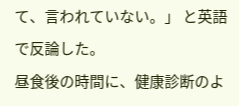て、言われていない。」 と英語で反論した。
昼食後の時間に、健康診断のよ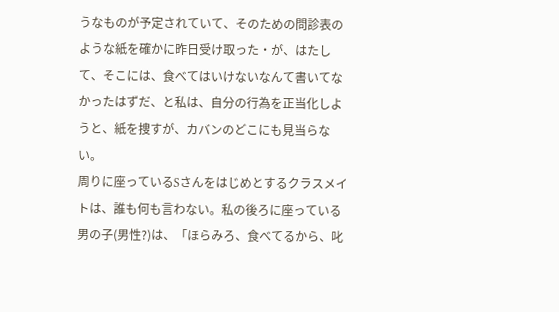うなものが予定されていて、そのための問診表のような紙を確かに昨日受け取った・が、はたして、そこには、食べてはいけないなんて書いてなかったはずだ、と私は、自分の行為を正当化しようと、紙を捜すが、カバンのどこにも見当らない。
周りに座っているSさんをはじめとするクラスメイトは、誰も何も言わない。私の後ろに座っている男の子(男性?)は、「ほらみろ、食べてるから、叱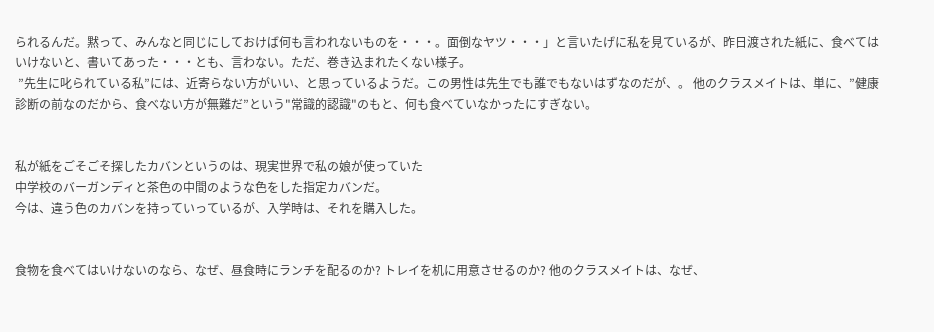られるんだ。黙って、みんなと同じにしておけば何も言われないものを・・・。面倒なヤツ・・・」と言いたげに私を見ているが、昨日渡された紙に、食べてはいけないと、書いてあった・・・とも、言わない。ただ、巻き込まれたくない様子。
 ”先生に叱られている私”には、近寄らない方がいい、と思っているようだ。この男性は先生でも誰でもないはずなのだが、。 他のクラスメイトは、単に、”健康診断の前なのだから、食べない方が無難だ”という"常識的認識"のもと、何も食べていなかったにすぎない。


私が紙をごそごそ探したカバンというのは、現実世界で私の娘が使っていた
中学校のバーガンディと茶色の中間のような色をした指定カバンだ。
今は、違う色のカバンを持っていっているが、入学時は、それを購入した。


食物を食べてはいけないのなら、なぜ、昼食時にランチを配るのか? トレイを机に用意させるのか? 他のクラスメイトは、なぜ、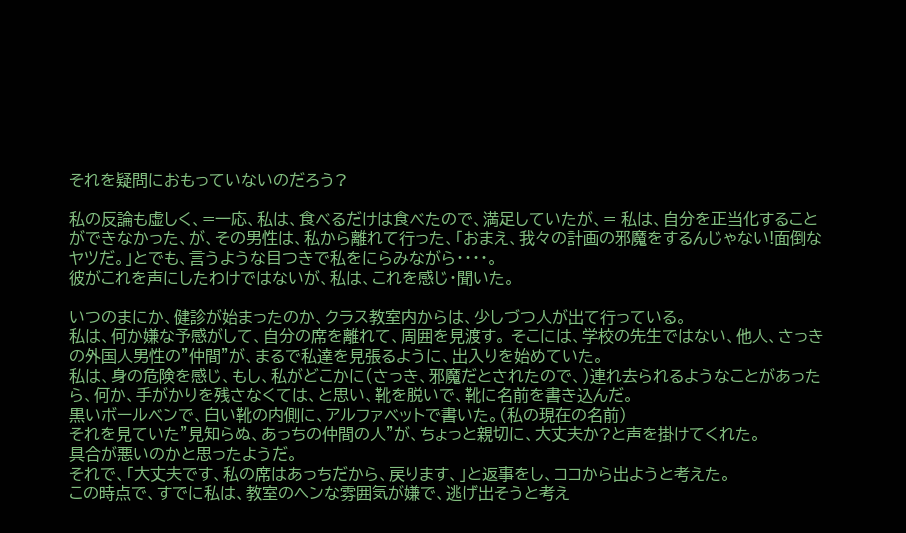それを疑問におもっていないのだろう?

私の反論も虚しく、=一応、私は、食べるだけは食べたので、満足していたが、= 私は、自分を正当化することができなかった、が、その男性は、私から離れて行った、「おまえ、我々の計画の邪魔をするんじゃない!面倒なヤツだ。」とでも、言うような目つきで私をにらみながら・・・・。
彼がこれを声にしたわけではないが、私は、これを感じ・聞いた。

いつのまにか、健診が始まったのか、クラス教室内からは、少しづつ人が出て行っている。
私は、何か嫌な予感がして、自分の席を離れて、周囲を見渡す。 そこには、学校の先生ではない、他人、さっきの外国人男性の"仲間"が、まるで私達を見張るように、出入りを始めていた。
私は、身の危険を感じ、もし、私がどこかに(さっき、邪魔だとされたので、)連れ去られるようなことがあったら、何か、手がかりを残さなくては、と思い、靴を脱いで、靴に名前を書き込んだ。
黒いボールベンで、白い靴の内側に、アルファベットで書いた。(私の現在の名前)
それを見ていた”見知らぬ、あっちの仲間の人”が、ちょっと親切に、大丈夫か?と声を掛けてくれた。
具合が悪いのかと思ったようだ。
それで、「大丈夫です、私の席はあっちだから、戻ります、」と返事をし、ココから出ようと考えた。
この時点で、すでに私は、教室のヘンな雰囲気が嫌で、逃げ出そうと考え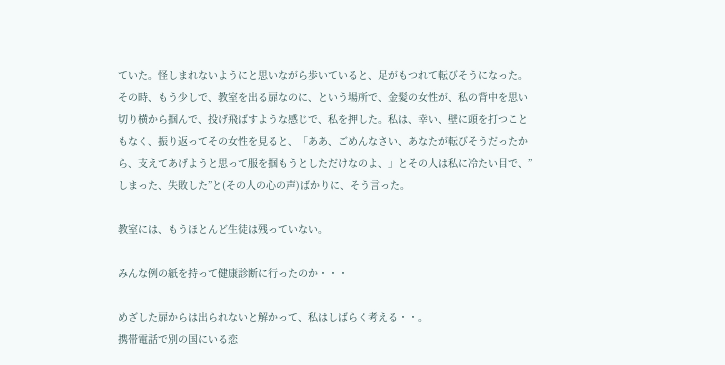ていた。怪しまれないようにと思いながら歩いていると、足がもつれて転びそうになった。その時、もう少しで、教室を出る扉なのに、という場所で、金髪の女性が、私の背中を思い切り横から掴んで、投げ飛ばすような感じで、私を押した。私は、幸い、壁に頭を打つこともなく、振り返ってその女性を見ると、「ああ、ごめんなさい、あなたが転びそうだったから、支えてあげようと思って服を掴もうとしただけなのよ、」とその人は私に冷たい目で、”しまった、失敗した”と(その人の心の声)ばかりに、そう言った。

教室には、もうほとんど生徒は残っていない。

みんな例の紙を持って健康診断に行ったのか・・・

めざした扉からは出られないと解かって、私はしばらく考える・・。
携帯電話で別の国にいる恋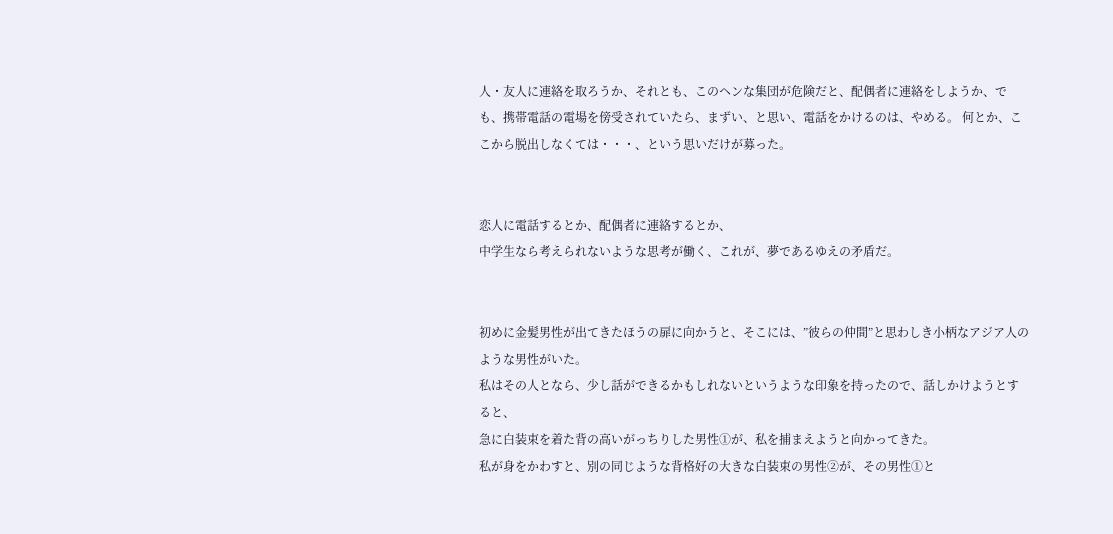人・友人に連絡を取ろうか、それとも、このヘンな集団が危険だと、配偶者に連絡をしようか、でも、携帯電話の電場を傍受されていたら、まずい、と思い、電話をかけるのは、やめる。 何とか、ここから脱出しなくては・・・、という思いだけが募った。


恋人に電話するとか、配偶者に連絡するとか、
中学生なら考えられないような思考が働く、これが、夢であるゆえの矛盾だ。


初めに金髪男性が出てきたほうの扉に向かうと、そこには、”彼らの仲間”と思わしき小柄なアジア人のような男性がいた。
私はその人となら、少し話ができるかもしれないというような印象を持ったので、話しかけようとすると、
急に白装束を着た背の高いがっちりした男性①が、私を捕まえようと向かってきた。
私が身をかわすと、別の同じような背格好の大きな白装束の男性②が、その男性①と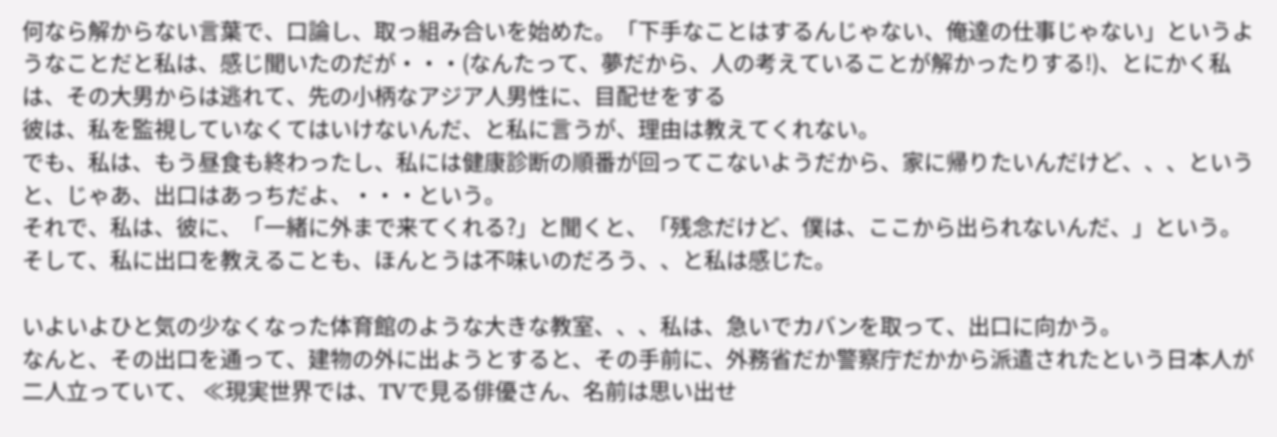何なら解からない言葉で、口論し、取っ組み合いを始めた。「下手なことはするんじゃない、俺達の仕事じゃない」というようなことだと私は、感じ聞いたのだが・・・(なんたって、夢だから、人の考えていることが解かったりする!)、とにかく私は、その大男からは逃れて、先の小柄なアジア人男性に、目配せをする
彼は、私を監視していなくてはいけないんだ、と私に言うが、理由は教えてくれない。
でも、私は、もう昼食も終わったし、私には健康診断の順番が回ってこないようだから、家に帰りたいんだけど、、、というと、じゃあ、出口はあっちだよ、・・・という。
それで、私は、彼に、「一緒に外まで来てくれる?」と聞くと、「残念だけど、僕は、ここから出られないんだ、」という。 そして、私に出口を教えることも、ほんとうは不味いのだろう、、と私は感じた。

いよいよひと気の少なくなった体育館のような大きな教室、、、私は、急いでカバンを取って、出口に向かう。
なんと、その出口を通って、建物の外に出ようとすると、その手前に、外務省だか警察庁だかから派遣されたという日本人が二人立っていて、 ≪現実世界では、TVで見る俳優さん、名前は思い出せ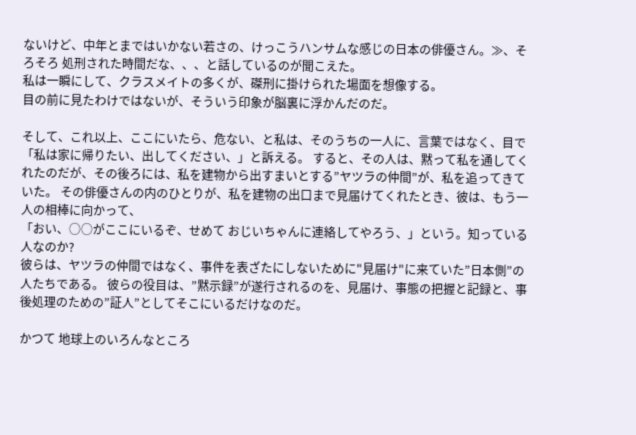ないけど、中年とまではいかない若さの、けっこうハンサムな感じの日本の俳優さん。≫、そろそろ 処刑された時間だな、、、と話しているのが聞こえた。
私は一瞬にして、クラスメイトの多くが、磔刑に掛けられた場面を想像する。
目の前に見たわけではないが、そういう印象が脳裏に浮かんだのだ。

そして、これ以上、ここにいたら、危ない、と私は、そのうちの一人に、言葉ではなく、目で「私は家に帰りたい、出してください、」と訴える。 すると、その人は、黙って私を通してくれたのだが、その後ろには、私を建物から出すまいとする”ヤツラの仲間”が、私を追ってきていた。 その俳優さんの内のひとりが、私を建物の出口まで見届けてくれたとき、彼は、もう一人の相棒に向かって、
「おい、○○がここにいるぞ、せめて おじいちゃんに連絡してやろう、」という。知っている人なのか?
彼らは、ヤツラの仲間ではなく、事件を表ざたにしないために"見届け"に来ていた”日本側”の人たちである。 彼らの役目は、”黙示録”が遂行されるのを、見届け、事態の把握と記録と、事後処理のための”証人”としてそこにいるだけなのだ。

かつて 地球上のいろんなところ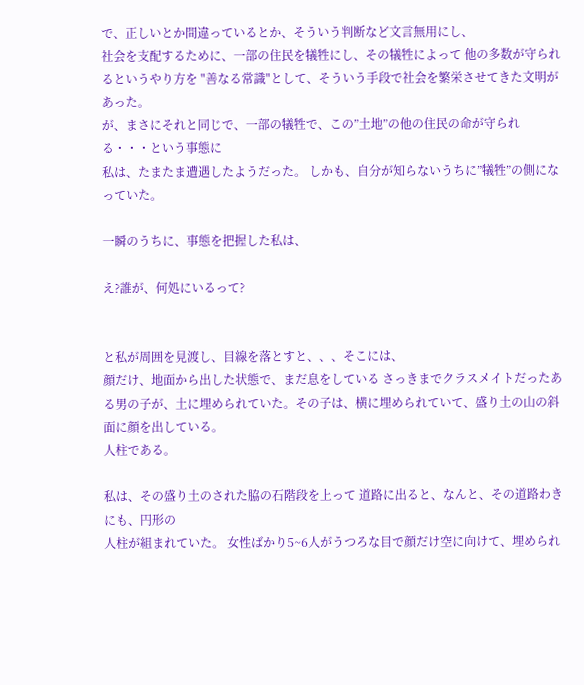で、正しいとか間違っているとか、そういう判断など文言無用にし、
社会を支配するために、一部の住民を犠牲にし、その犠牲によって 他の多数が守られるというやり方を "善なる常識"として、そういう手段で社会を繁栄させてきた文明があった。
が、まさにそれと同じで、一部の犠牲で、この”土地”の他の住民の命が守られる・・・という事態に
私は、たまたま遭遇したようだった。 しかも、自分が知らないうちに”犠牲”の側になっていた。

一瞬のうちに、事態を把握した私は、

え?誰が、何処にいるって?


と私が周囲を見渡し、目線を落とすと、、、そこには、
顔だけ、地面から出した状態で、まだ息をしている さっきまでクラスメイトだったある男の子が、土に埋められていた。その子は、横に埋められていて、盛り土の山の斜面に顔を出している。
人柱である。

私は、その盛り土のされた脇の石階段を上って 道路に出ると、なんと、その道路わきにも、円形の
人柱が組まれていた。 女性ばかり5~6人がうつろな目で顔だけ空に向けて、埋められ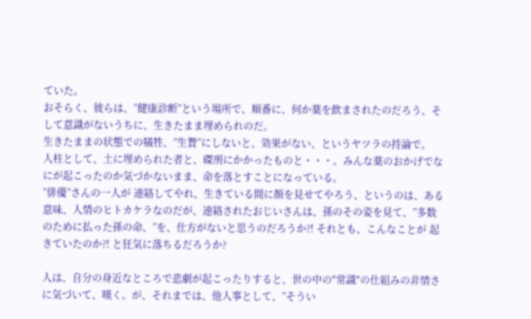ていた。
おそらく、彼らは、”健康診断”という場所で、順番に、何か薬を飲まされたのだろう、そして意識がないうちに、生きたまま埋められのだ。
生きたままの状態での犠牲、”生贄”にしないと、効果がない、というヤツラの持論で。
人柱として、土に埋められた者と、磔刑にかかったものと・・・。みんな薬のおかげでなにが起こったのか気づかないまま、命を落とすことになっている。
”俳優”さんの一人が 連絡してやれ、生きている間に顔を見せてやろう、というのは、ある意味、人情のヒトカケラなのだが、連絡されたおじいさんは、孫のその姿を見て、”多数のために払った孫の命、”を、仕方がないと思うのだろうか?! それとも、こんなことが 起きていたのか?! と狂気に落ちるだろうか?

人は、自分の身近なところで悲劇が起こったりすると、世の中の"常識"の仕組みの非情さに気づいて、嘆く。が、それまでは、他人事として、”そうい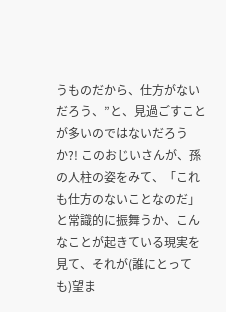うものだから、仕方がないだろう、”と、見過ごすことが多いのではないだろうか?! このおじいさんが、孫の人柱の姿をみて、「これも仕方のないことなのだ」と常識的に振舞うか、こんなことが起きている現実を見て、それが(誰にとっても)望ま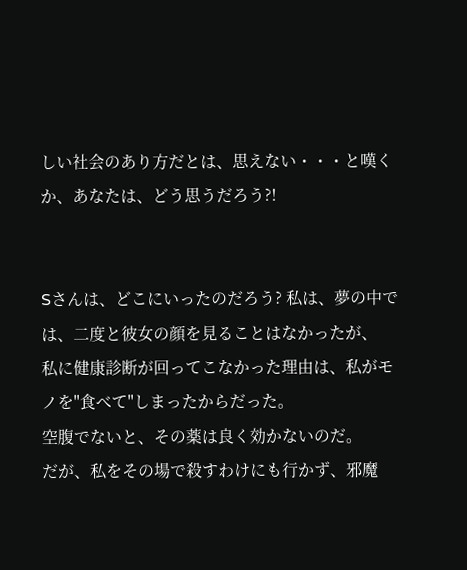しい社会のあり方だとは、思えない・・・と嘆くか、あなたは、どう思うだろう?!


Sさんは、どこにいったのだろう? 私は、夢の中では、二度と彼女の顔を見ることはなかったが、
私に健康診断が回ってこなかった理由は、私がモノを"食べて"しまったからだった。
空腹でないと、その薬は良く効かないのだ。
だが、私をその場で殺すわけにも行かず、邪魔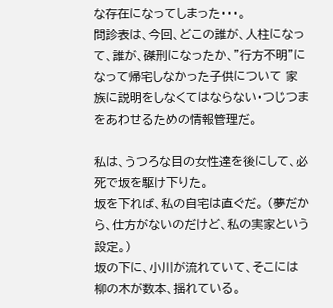な存在になってしまった・・・。
問診表は、今回、どこの誰が、人柱になって、誰が、磔刑になったか、”行方不明”になって帰宅しなかった子供について 家族に説明をしなくてはならない・つじつまをあわせるための情報管理だ。

私は、うつろな目の女性達を後にして、必死で坂を駆け下りた。
坂を下れば、私の自宅は直ぐだ。 (夢だから、仕方がないのだけど、私の実家という設定。)
坂の下に、小川が流れていて、そこには柳の木が数本、揺れている。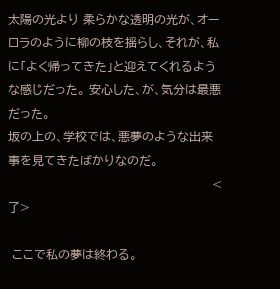太陽の光より 柔らかな透明の光が、オーロラのように柳の枝を揺らし、それが、私に「よく帰ってきた」と迎えてくれるような感じだった。 安心した、が、気分は最悪だった。
坂の上の、学校では、悪夢のような出来事を見てきたばかりなのだ。
                                                   <了>

 ここで私の夢は終わる。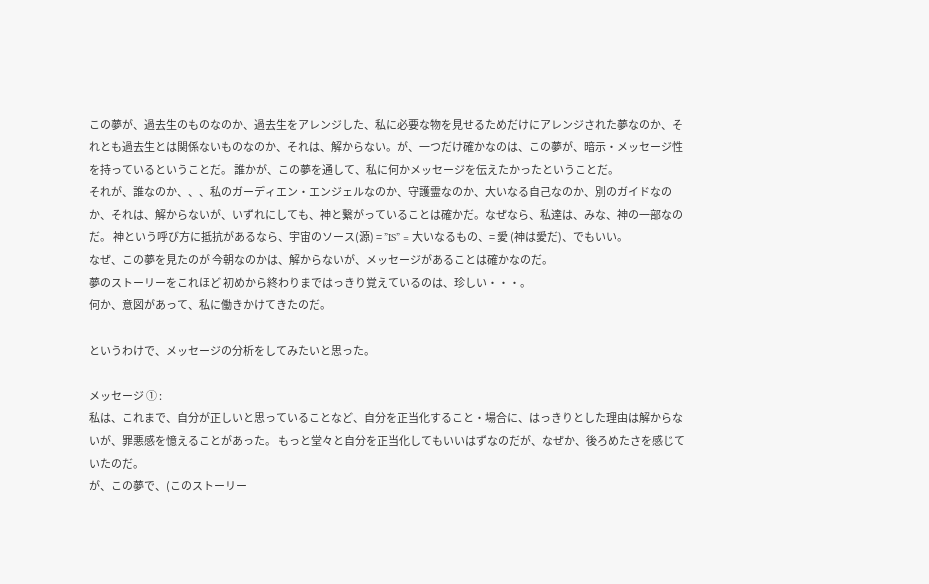この夢が、過去生のものなのか、過去生をアレンジした、私に必要な物を見せるためだけにアレンジされた夢なのか、それとも過去生とは関係ないものなのか、それは、解からない。が、一つだけ確かなのは、この夢が、暗示・メッセージ性を持っているということだ。 誰かが、この夢を通して、私に何かメッセージを伝えたかったということだ。
それが、誰なのか、、、私のガーディエン・エンジェルなのか、守護霊なのか、大いなる自己なのか、別のガイドなのか、それは、解からないが、いずれにしても、神と繋がっていることは確かだ。なぜなら、私達は、みな、神の一部なのだ。 神という呼び方に抵抗があるなら、宇宙のソース(源) = ”IS” = 大いなるもの、= 愛 (神は愛だ)、でもいい。
なぜ、この夢を見たのが 今朝なのかは、解からないが、メッセージがあることは確かなのだ。
夢のストーリーをこれほど 初めから終わりまではっきり覚えているのは、珍しい・・・。
何か、意図があって、私に働きかけてきたのだ。

というわけで、メッセージの分析をしてみたいと思った。

メッセージ ① :
私は、これまで、自分が正しいと思っていることなど、自分を正当化すること・場合に、はっきりとした理由は解からないが、罪悪感を憶えることがあった。 もっと堂々と自分を正当化してもいいはずなのだが、なぜか、後ろめたさを感じていたのだ。
が、この夢で、(このストーリー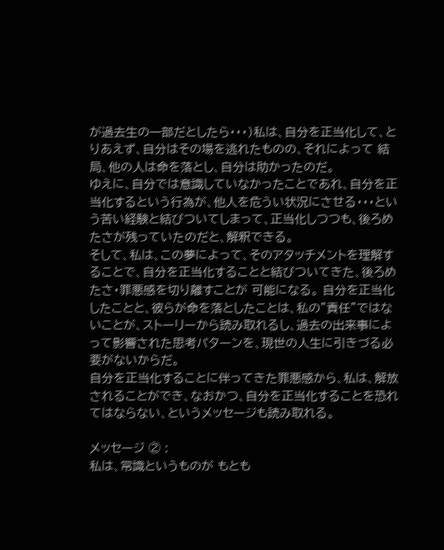が過去生の一部だとしたら・・・)私は、自分を正当化して、とりあえず、自分はその場を逃れたものの、それによって 結局、他の人は命を落とし、自分は助かったのだ。
ゆえに、自分では意識していなかったことであれ、自分を正当化するという行為が、他人を危うい状況にさせる・・・という苦い経験と結びついてしまって、正当化しつつも、後ろめたさが残っていたのだと、解釈できる。
そして、私は、この夢によって、そのアタッチメントを理解することで、自分を正当化することと結びついてきた、後ろめたさ・罪悪感を切り離すことが 可能になる。 自分を正当化したことと、彼らが命を落としたことは、私の”責任”ではないことが、ストーリーから読み取れるし、過去の出来事によって影響された思考パターンを、現世の人生に引きづる必要がないからだ。
自分を正当化することに伴ってきた罪悪感から、私は、解放されることができ、なおかつ、自分を正当化することを恐れてはならない、というメッセージも読み取れる。

メッセージ ② :
私は、常識というものが もとも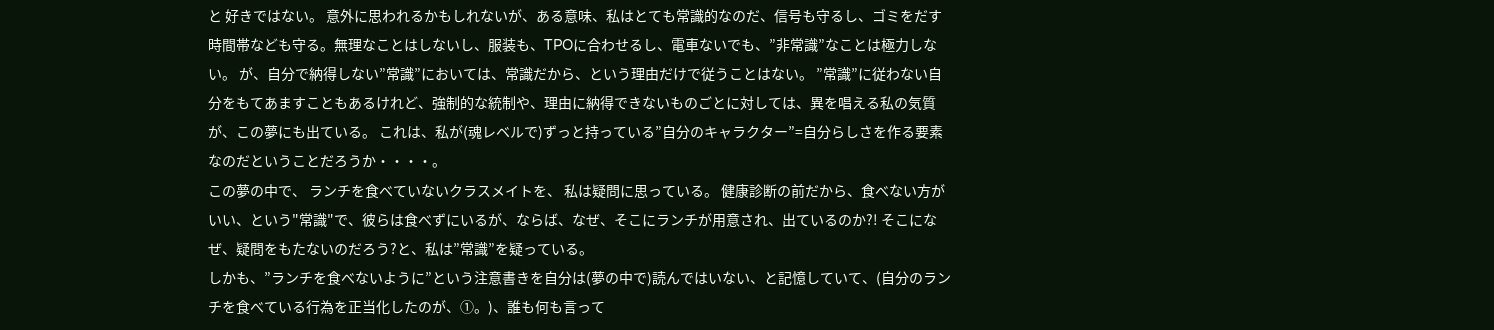と 好きではない。 意外に思われるかもしれないが、ある意味、私はとても常識的なのだ、信号も守るし、ゴミをだす時間帯なども守る。無理なことはしないし、服装も、TPOに合わせるし、電車ないでも、”非常識”なことは極力しない。 が、自分で納得しない”常識”においては、常識だから、という理由だけで従うことはない。 ”常識”に従わない自分をもてあますこともあるけれど、強制的な統制や、理由に納得できないものごとに対しては、異を唱える私の気質が、この夢にも出ている。 これは、私が(魂レベルで)ずっと持っている”自分のキャラクター”=自分らしさを作る要素なのだということだろうか・・・・。
この夢の中で、 ランチを食べていないクラスメイトを、 私は疑問に思っている。 健康診断の前だから、食べない方がいい、という"常識"で、彼らは食べずにいるが、ならば、なぜ、そこにランチが用意され、出ているのか?! そこになぜ、疑問をもたないのだろう?と、私は”常識”を疑っている。
しかも、”ランチを食べないように”という注意書きを自分は(夢の中で)読んではいない、と記憶していて、(自分のランチを食べている行為を正当化したのが、①。)、誰も何も言って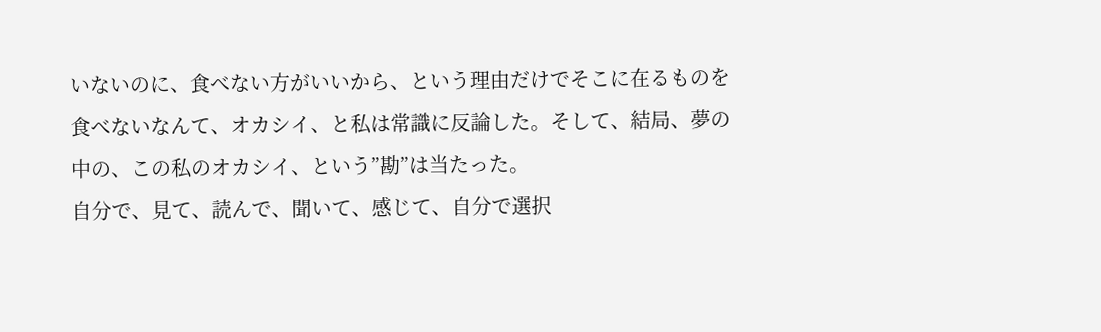いないのに、食べない方がいいから、という理由だけでそこに在るものを食べないなんて、オカシイ、と私は常識に反論した。そして、結局、夢の中の、この私のオカシイ、という”勘”は当たった。
自分で、見て、読んで、聞いて、感じて、自分で選択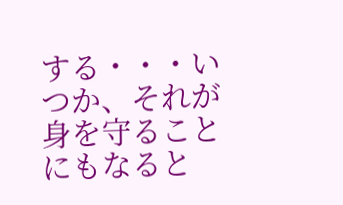する・・・いつか、それが身を守ることにもなると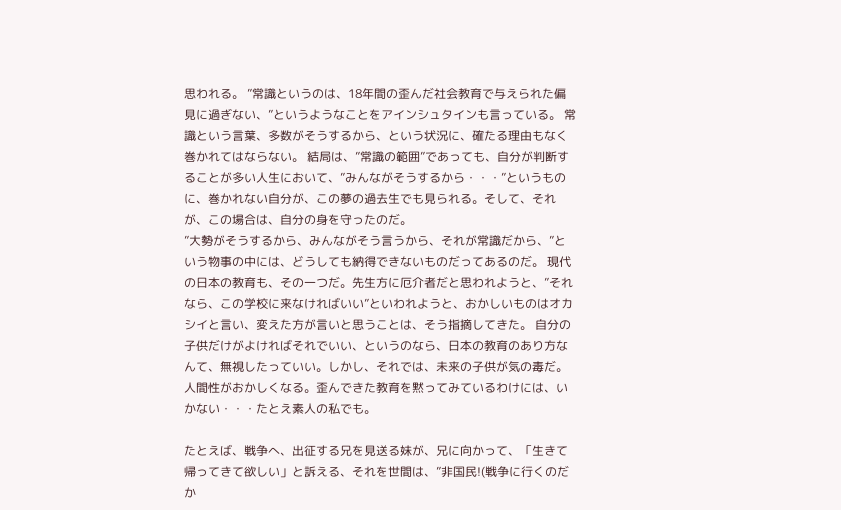思われる。 ”常識というのは、18年間の歪んだ社会教育で与えられた偏見に過ぎない、”というようなことをアインシュタインも言っている。 常識という言葉、多数がそうするから、という状況に、確たる理由もなく巻かれてはならない。 結局は、”常識の範囲”であっても、自分が判断することが多い人生において、”みんながそうするから・・・”というものに、巻かれない自分が、この夢の過去生でも見られる。そして、それが、この場合は、自分の身を守ったのだ。
”大勢がそうするから、みんながそう言うから、それが常識だから、”という物事の中には、どうしても納得できないものだってあるのだ。 現代の日本の教育も、その一つだ。先生方に厄介者だと思われようと、”それなら、この学校に来なければいい”といわれようと、おかしいものはオカシイと言い、変えた方が言いと思うことは、そう指摘してきた。 自分の子供だけがよければそれでいい、というのなら、日本の教育のあり方なんて、無視したっていい。しかし、それでは、未来の子供が気の毒だ。人間性がおかしくなる。歪んできた教育を黙ってみているわけには、いかない・・・たとえ素人の私でも。

たとえば、戦争へ、出征する兄を見送る妹が、兄に向かって、「生きて帰ってきて欲しい」と訴える、それを世間は、”非国民!(戦争に行くのだか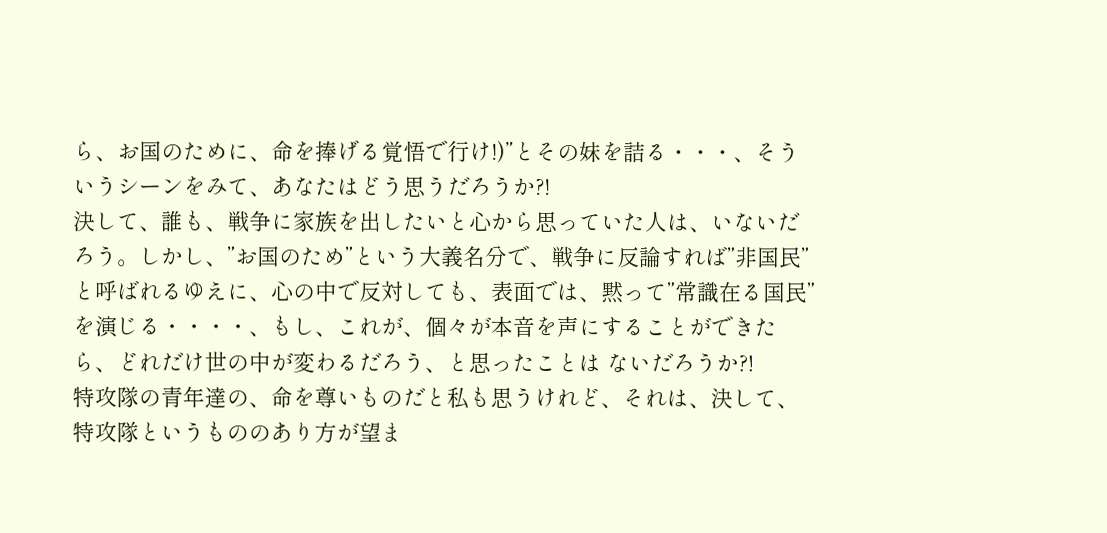ら、お国のために、命を捧げる覚悟で行け!)”とその妹を詰る・・・、そういうシーンをみて、あなたはどう思うだろうか?!
決して、誰も、戦争に家族を出したいと心から思っていた人は、いないだろう。しかし、”お国のため”という大義名分で、戦争に反論すれば”非国民”と呼ばれるゆえに、心の中で反対しても、表面では、黙って”常識在る国民”を演じる・・・・、もし、これが、個々が本音を声にすることができたら、どれだけ世の中が変わるだろう、と思ったことは ないだろうか?!
特攻隊の青年達の、命を尊いものだと私も思うけれど、それは、決して、特攻隊というもののあり方が望ま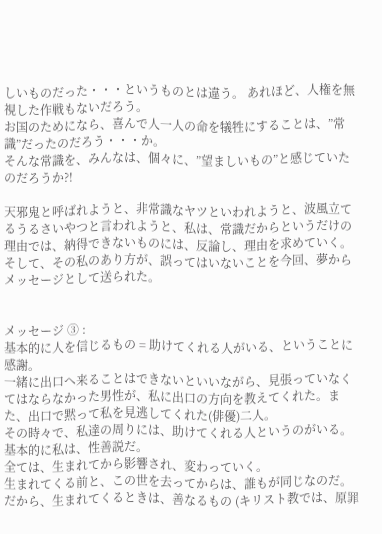しいものだった・・・というものとは違う。 あれほど、人権を無視した作戦もないだろう。
お国のためになら、喜んで人一人の命を犠牲にすることは、”常識”だったのだろう・・・か。
そんな常識を、みんなは、個々に、”望ましいもの”と感じていたのだろうか?!

天邪鬼と呼ばれようと、非常識なヤツといわれようと、波風立てるうるさいやつと言われようと、私は、常識だからというだけの理由では、納得できないものには、反論し、理由を求めていく。
そして、その私のあり方が、誤ってはいないことを今回、夢からメッセージとして送られた。


メッセージ ③ :
基本的に人を信じるもの = 助けてくれる人がいる、ということに感謝。
一緒に出口へ来ることはできないといいながら、見張っていなくてはならなかった男性が、私に出口の方向を教えてくれた。また、出口で黙って私を見逃してくれた(俳優)二人。
その時々で、私達の周りには、助けてくれる人というのがいる。基本的に私は、性善説だ。
全ては、生まれてから影響され、変わっていく。
生まれてくる前と、この世を去ってからは、誰もが同じなのだ。 だから、生まれてくるときは、善なるもの (キリスト教では、原罪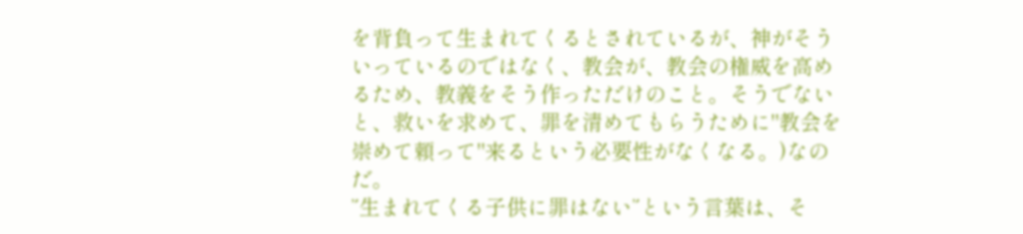を背負って生まれてくるとされているが、神がそういっているのではなく、教会が、教会の権威を高めるため、教義をそう作っただけのこと。そうでないと、救いを求めて、罪を清めてもらうために"教会を崇めて頼って"来るという必要性がなくなる。)なのだ。
”生まれてくる子供に罪はない”という言葉は、そ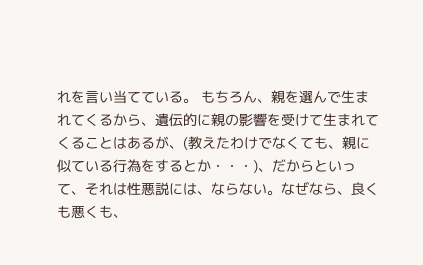れを言い当てている。 もちろん、親を選んで生まれてくるから、遺伝的に親の影響を受けて生まれてくることはあるが、(教えたわけでなくても、親に似ている行為をするとか・・・)、だからといって、それは性悪説には、ならない。なぜなら、良くも悪くも、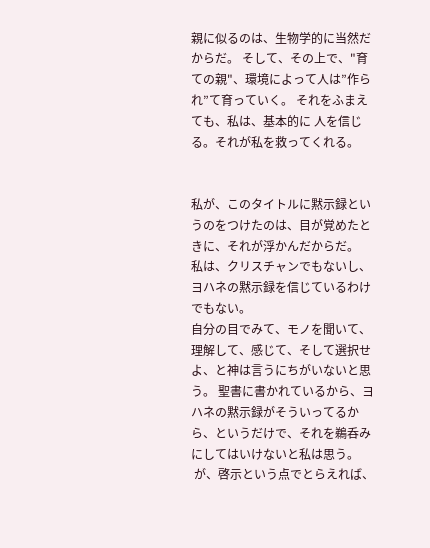親に似るのは、生物学的に当然だからだ。 そして、その上で、"育ての親"、環境によって人は”作られ”て育っていく。 それをふまえても、私は、基本的に 人を信じる。それが私を救ってくれる。


私が、このタイトルに黙示録というのをつけたのは、目が覚めたときに、それが浮かんだからだ。
私は、クリスチャンでもないし、ヨハネの黙示録を信じているわけでもない。
自分の目でみて、モノを聞いて、理解して、感じて、そして選択せよ、と神は言うにちがいないと思う。 聖書に書かれているから、ヨハネの黙示録がそういってるから、というだけで、それを鵜呑みにしてはいけないと私は思う。
 が、啓示という点でとらえれば、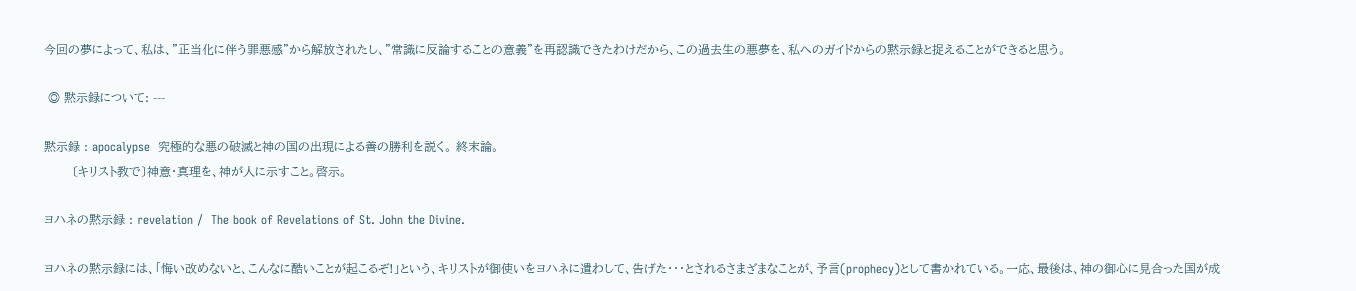今回の夢によって、私は、”正当化に伴う罪悪感”から解放されたし、”常識に反論することの意義”を再認識できたわけだから、この過去生の悪夢を、私へのガイドからの黙示録と捉えることができると思う。

 ◎ 黙示録について: ---

黙示録 : apocalypse  究極的な悪の破滅と神の国の出現による善の勝利を説く。 終末論。
       〔キリスト教で〕神意・真理を、神が人に示すこと。啓示。

ヨハネの黙示録 : revelation /  The book of Revelations of St. John the Divine.

ヨハネの黙示録には、「悔い改めないと、こんなに酷いことが起こるぞ!」という、キリストが御使いをヨハネに遣わして、告げた・・・とされるさまざまなことが、予言(prophecy)として書かれている。一応、最後は、神の御心に見合った国が成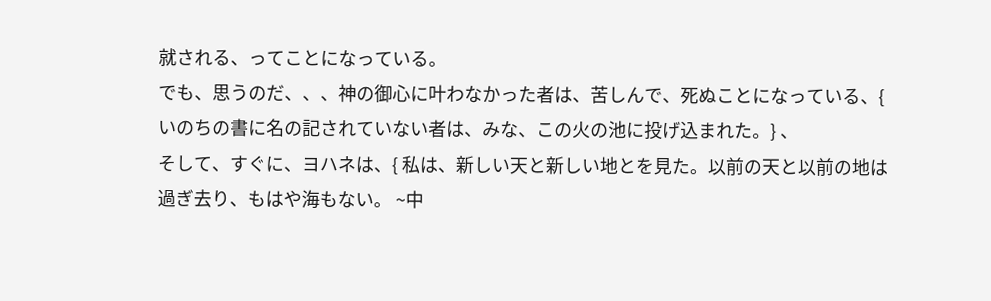就される、ってことになっている。
でも、思うのだ、、、神の御心に叶わなかった者は、苦しんで、死ぬことになっている、{ いのちの書に名の記されていない者は、みな、この火の池に投げ込まれた。} 、
そして、すぐに、ヨハネは、{ 私は、新しい天と新しい地とを見た。以前の天と以前の地は過ぎ去り、もはや海もない。 ~中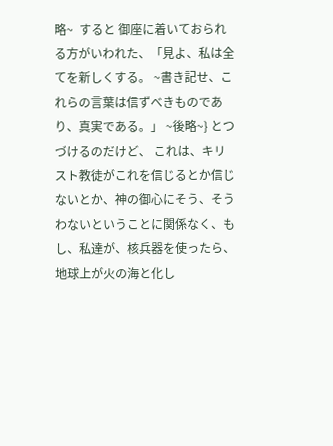略~  すると 御座に着いておられる方がいわれた、「見よ、私は全てを新しくする。 ~書き記せ、これらの言葉は信ずべきものであり、真実である。」 ~後略~} とつづけるのだけど、 これは、キリスト教徒がこれを信じるとか信じないとか、神の御心にそう、そうわないということに関係なく、もし、私達が、核兵器を使ったら、地球上が火の海と化し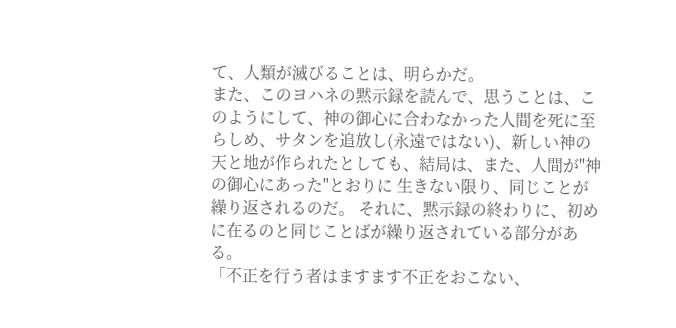て、人類が滅びることは、明らかだ。
また、このヨハネの黙示録を読んで、思うことは、このようにして、神の御心に合わなかった人間を死に至らしめ、サタンを追放し(永遠ではない)、新しい神の天と地が作られたとしても、結局は、また、人間が"神の御心にあった"とおりに 生きない限り、同じことが繰り返されるのだ。 それに、黙示録の終わりに、初めに在るのと同じことばが繰り返されている部分がある。
「不正を行う者はますます不正をおこない、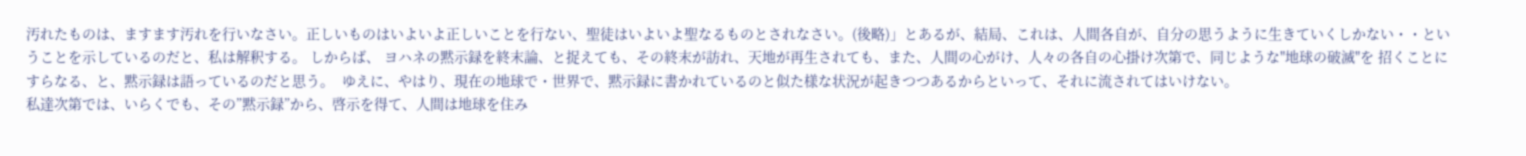汚れたものは、ますます汚れを行いなさい。正しいものはいよいよ正しいことを行ない、聖徒はいよいよ聖なるものとされなさい。(後略)」とあるが、結局、これは、人間各自が、自分の思うように生きていくしかない・・ということを示しているのだと、私は解釈する。 しからば、 ヨハネの黙示録を終末論、と捉えても、その終末が訪れ、天地が再生されても、また、人間の心がけ、人々の各自の心掛け次第で、同じような"地球の破滅"を 招くことにすらなる、と、黙示録は語っているのだと思う。  ゆえに、やはり、現在の地球で・世界で、黙示録に書かれているのと似た様な状況が起きつつあるからといって、それに流されてはいけない。
私達次第では、いらくでも、その”黙示録”から、啓示を得て、人間は地球を住み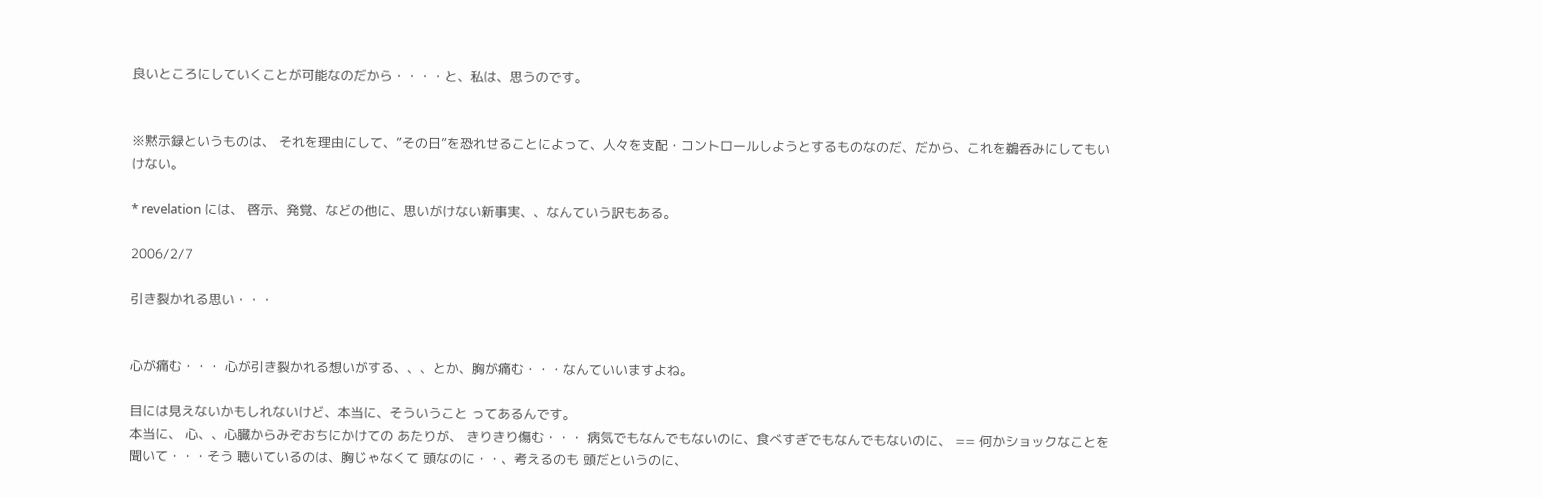良いところにしていくことが可能なのだから・・・・と、私は、思うのです。


※黙示録というものは、 それを理由にして、”その日”を恐れせることによって、人々を支配・コントロールしようとするものなのだ、だから、これを鵜呑みにしてもいけない。

* revelation には、 啓示、発覚、などの他に、思いがけない新事実、、なんていう訳もある。

2006/2/7

引き裂かれる思い・・・


心が痛む・・・ 心が引き裂かれる想いがする、、、とか、胸が痛む・・・なんていいますよね。

目には見えないかもしれないけど、本当に、そういうこと ってあるんです。
本当に、 心、、心臓からみぞおちにかけての あたりが、 きりきり傷む・・・ 病気でもなんでもないのに、食べすぎでもなんでもないのに、 == 何かショックなことを 聞いて・・・そう 聴いているのは、胸じゃなくて 頭なのに・・、考えるのも 頭だというのに、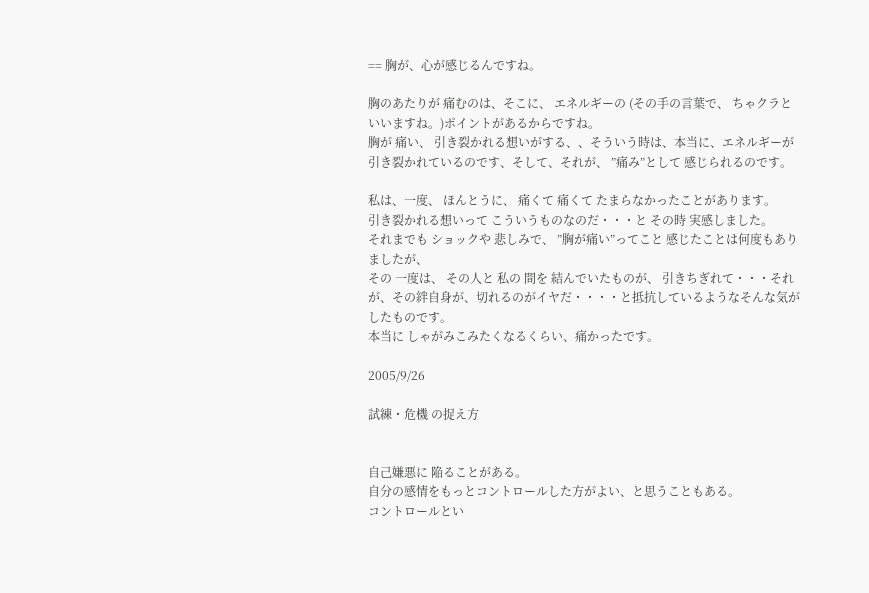== 胸が、心が感じるんですね。

胸のあたりが 痛むのは、そこに、 エネルギーの (その手の言葉で、 ちゃクラといいますね。)ポイントがあるからですね。
胸が 痛い、 引き裂かれる想いがする、、そういう時は、本当に、エネルギーが引き裂かれているのです、そして、それが、 ”痛み”として 感じられるのです。

私は、一度、 ほんとうに、 痛くて 痛くて たまらなかったことがあります。
引き裂かれる想いって こういうものなのだ・・・と その時 実感しました。
それまでも ショックや 悲しみで、 ”胸が痛い”ってこと 感じたことは何度もありましたが、
その 一度は、 その人と 私の 間を 結んでいたものが、 引きちぎれて・・・それが、その絆自身が、切れるのがイヤだ・・・・と抵抗しているようなそんな気がしたものです。
本当に しゃがみこみたくなるくらい、痛かったです。

2005/9/26

試練・危機 の捉え方


自己嫌悪に 陥ることがある。
自分の感情をもっとコントロールした方がよい、と思うこともある。
コントロールとい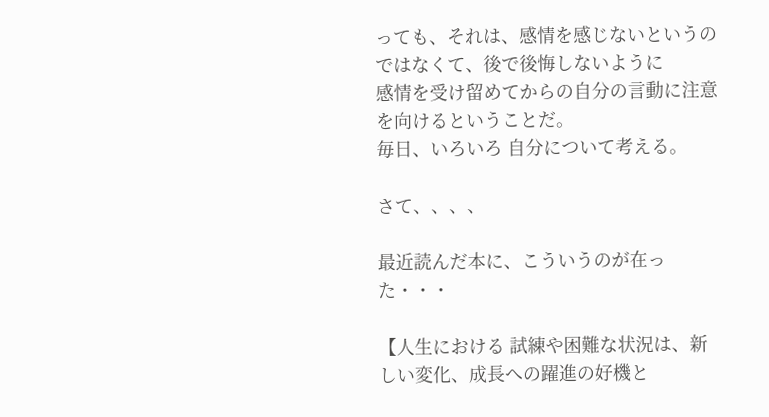っても、それは、感情を感じないというのではなくて、後で後悔しないように
感情を受け留めてからの自分の言動に注意を向けるということだ。
毎日、いろいろ 自分について考える。

さて、、、、

最近読んだ本に、こういうのが在った・・・

【人生における 試練や困難な状況は、新しい変化、成長への躍進の好機と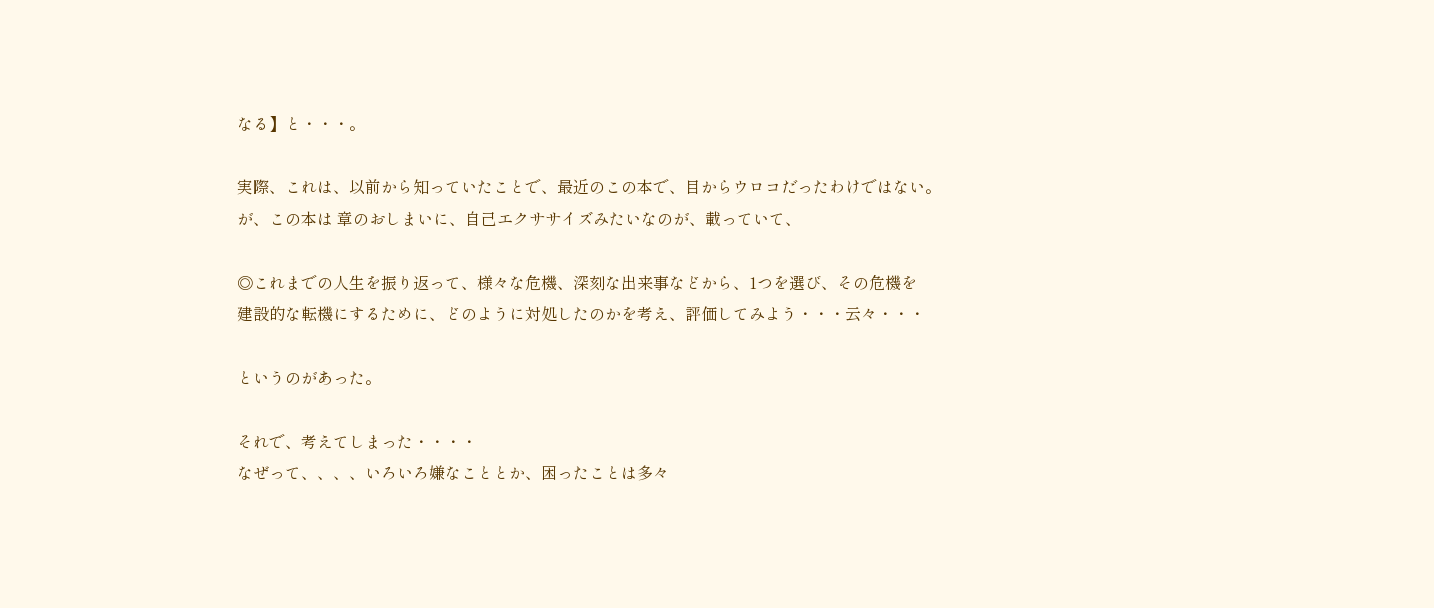なる】と・・・。

実際、これは、以前から知っていたことで、最近のこの本で、目からウロコだったわけではない。
が、この本は 章のおしまいに、自己エクササイズみたいなのが、載っていて、

◎これまでの人生を振り返って、様々な危機、深刻な出来事などから、1つを選び、その危機を
建設的な転機にするために、どのように対処したのかを考え、評価してみよう・・・云々・・・

というのがあった。

それで、考えてしまった・・・・
なぜって、、、、いろいろ嫌なこととか、困ったことは多々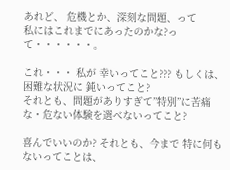あれど、 危機とか、深刻な問題、って
私にはこれまでにあったのかな?って・・・・・・。

これ・・・ 私が 幸いってこと??? もしくは、 困難な状況に 鈍いってこと?
それとも、問題がありすぎて”特別”に苦痛な・危ない体験を選べないってこと?

喜んでいいのか? それとも、今まで 特に何もないってことは、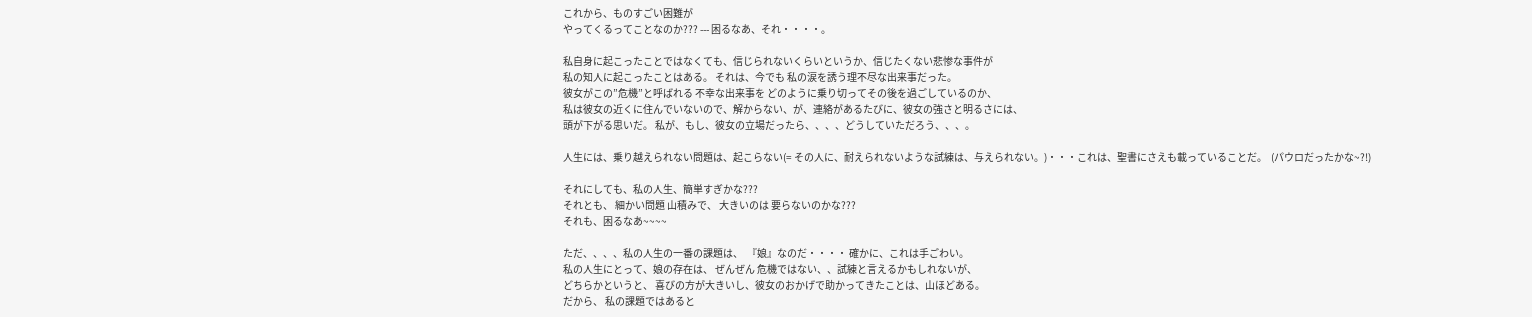これから、ものすごい困難が
やってくるってことなのか??? --- 困るなあ、それ・・・・。

私自身に起こったことではなくても、信じられないくらいというか、信じたくない悲惨な事件が
私の知人に起こったことはある。 それは、今でも 私の涙を誘う理不尽な出来事だった。
彼女がこの”危機”と呼ばれる 不幸な出来事を どのように乗り切ってその後を過ごしているのか、
私は彼女の近くに住んでいないので、解からない、が、連絡があるたびに、彼女の強さと明るさには、
頭が下がる思いだ。 私が、もし、彼女の立場だったら、、、、どうしていただろう、、、。

人生には、乗り越えられない問題は、起こらない(= その人に、耐えられないような試練は、与えられない。)・・・これは、聖書にさえも載っていることだ。  (パウロだったかな~?!)

それにしても、私の人生、簡単すぎかな???
それとも、 細かい問題 山積みで、 大きいのは 要らないのかな???
それも、困るなあ~~~~

ただ、、、、私の人生の一番の課題は、  『娘』なのだ・・・・ 確かに、これは手ごわい。
私の人生にとって、娘の存在は、 ぜんぜん 危機ではない、、試練と言えるかもしれないが、
どちらかというと、 喜びの方が大きいし、彼女のおかげで助かってきたことは、山ほどある。
だから、 私の課題ではあると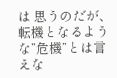は 思うのだが、転機となるような”危機”とは言えな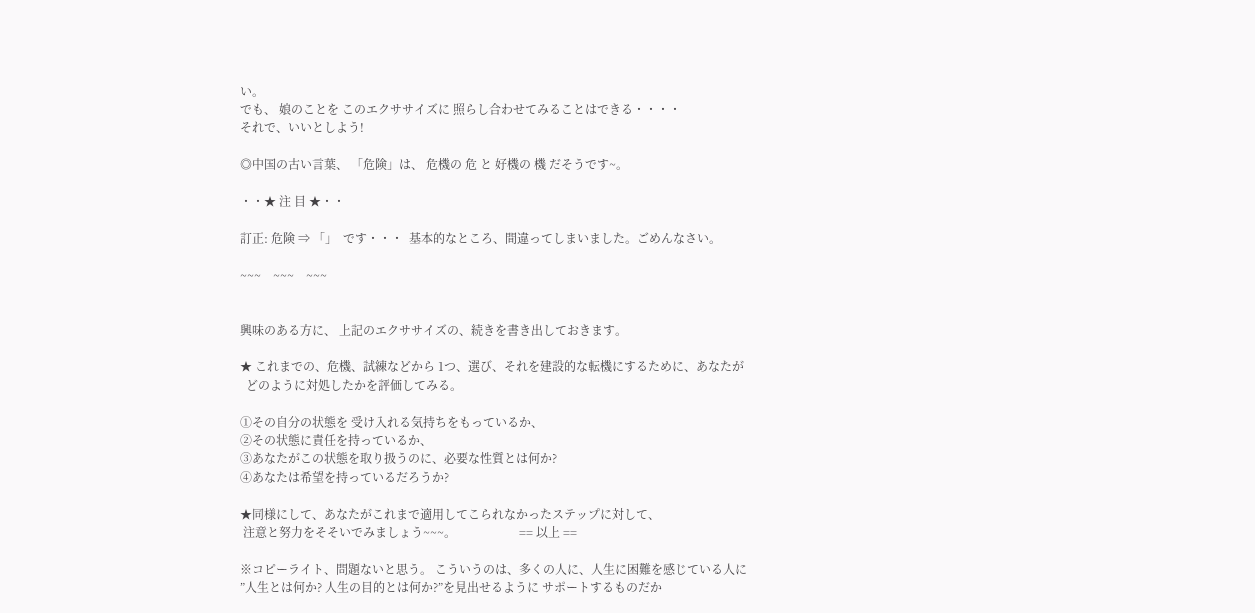い。
でも、 娘のことを このエクササイズに 照らし合わせてみることはできる・・・・
それで、いいとしよう!

◎中国の古い言葉、 「危険」は、 危機の 危 と 好機の 機 だそうです~。

・・★ 注 目 ★・・

訂正: 危険 ⇒ 「」  です・・・  基本的なところ、間違ってしまいました。ごめんなさい。

~~~    ~~~    ~~~


興味のある方に、 上記のエクササイズの、続きを書き出しておきます。

★ これまでの、危機、試練などから 1つ、選び、それを建設的な転機にするために、あなたが
  どのように対処したかを評価してみる。

①その自分の状態を 受け入れる気持ちをもっているか、
②その状態に責任を持っているか、
③あなたがこの状態を取り扱うのに、必要な性質とは何か?
④あなたは希望を持っているだろうか?

★同様にして、あなたがこれまで適用してこられなかったステップに対して、
 注意と努力をそそいでみましょう~~~。                     == 以上 ==

※コピーライト、問題ないと思う。 こういうのは、多くの人に、人生に困難を感じている人に
”人生とは何か? 人生の目的とは何か?”を見出せるように サポートするものだか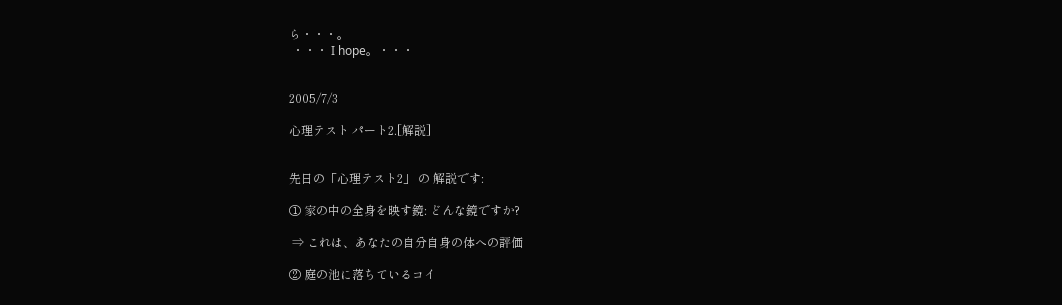ら・・・。
 ・・・ I hope。・・・


2005/7/3

心理テスト パート2.[解説]


先日の「心理テスト2」 の 解説です:

① 家の中の全身を映す鏡: どんな鏡ですか?

 ⇒ これは、あなたの自分自身の体への評価

② 庭の池に落ちているコイ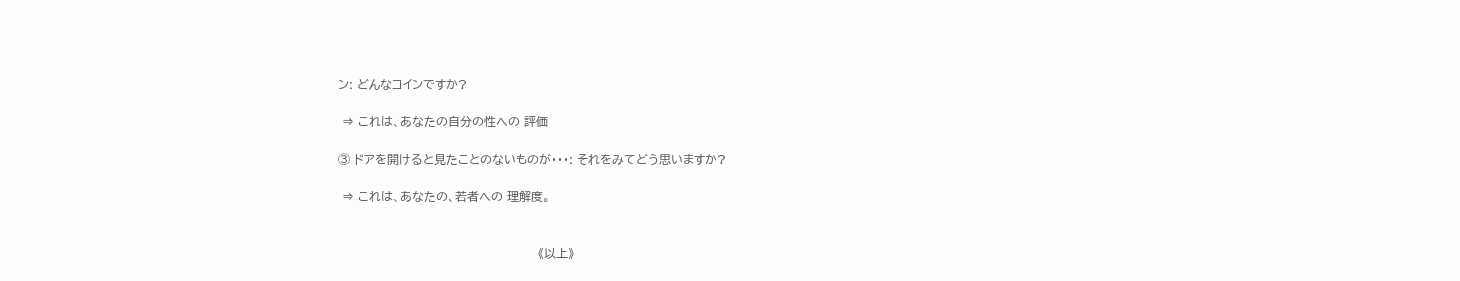ン: どんなコインですか?

 ⇒ これは、あなたの自分の性への 評価

③ ドアを開けると見たことのないものが・・・: それをみてどう思いますか?

 ⇒ これは、あなたの、若者への 理解度。


                                                  《以上》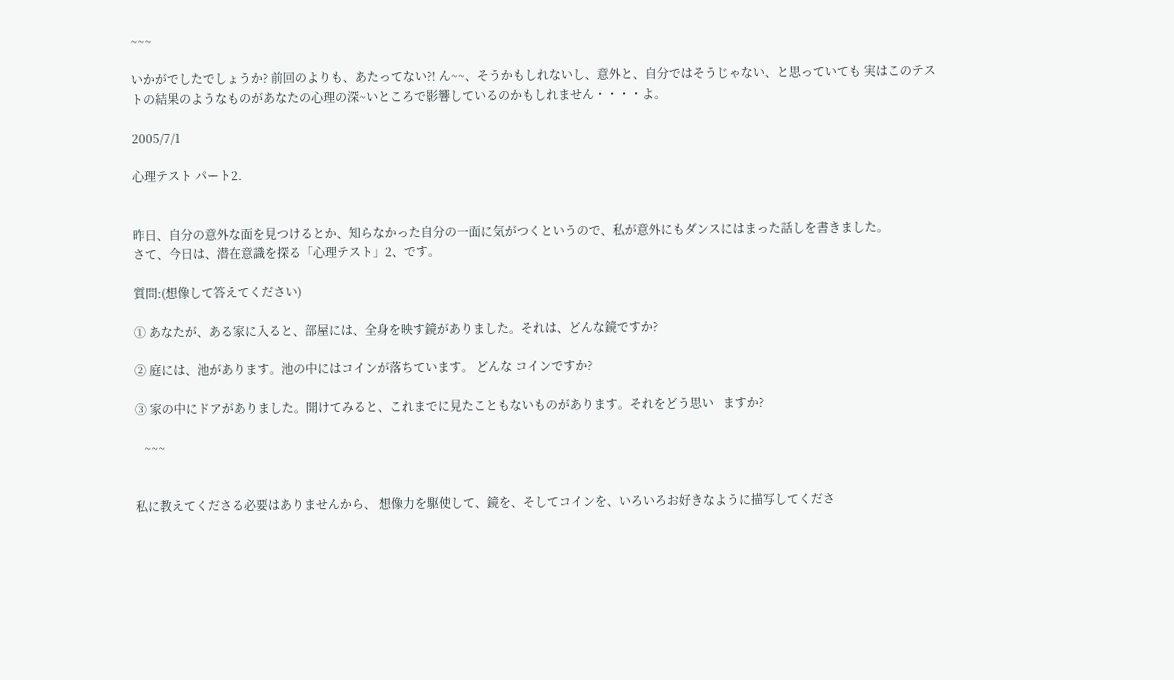~~~

いかがでしたでしょうか? 前回のよりも、あたってない?! ん~~、そうかもしれないし、意外と、自分ではそうじゃない、と思っていても 実はこのテストの結果のようなものがあなたの心理の深~いところで影響しているのかもしれません・・・・よ。

2005/7/1

心理テスト パート2.


昨日、自分の意外な面を見つけるとか、知らなかった自分の一面に気がつくというので、私が意外にもダンスにはまった話しを書きました。
さて、今日は、潜在意識を探る「心理テスト」2、です。

質問:(想像して答えてください)

① あなたが、ある家に入ると、部屋には、全身を映す鏡がありました。それは、どんな鏡ですか?

② 庭には、池があります。池の中にはコインが落ちています。 どんな コインですか?

③ 家の中にドアがありました。開けてみると、これまでに見たこともないものがあります。それをどう思い   ますか?

   ~~~


私に教えてくださる必要はありませんから、 想像力を駆使して、鏡を、そしてコインを、いろいろお好きなように描写してくださ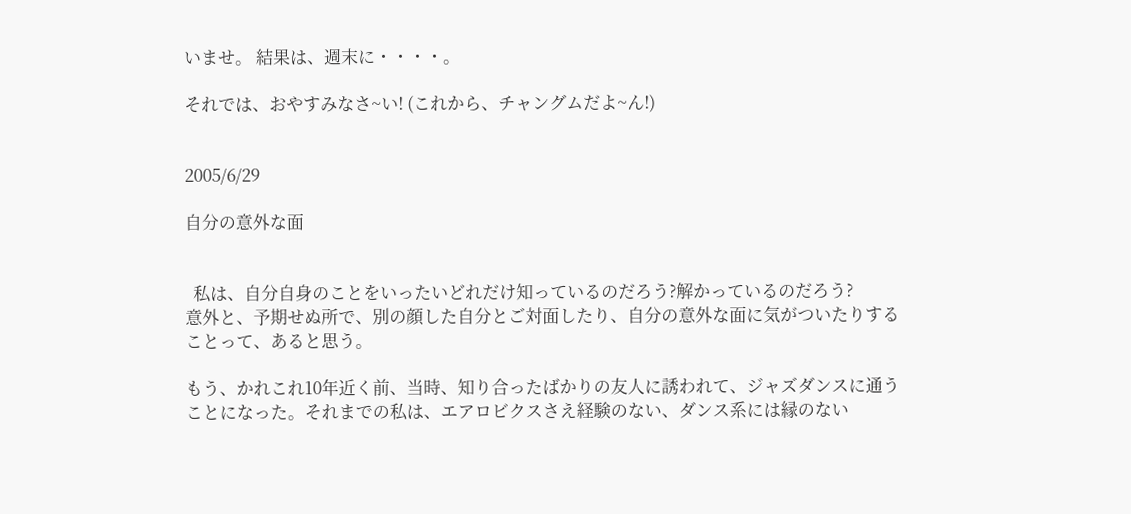いませ。 結果は、週末に・・・・。

それでは、おやすみなさ~い! (これから、チャングムだよ~ん!)


2005/6/29

自分の意外な面


  私は、自分自身のことをいったいどれだけ知っているのだろう?解かっているのだろう?
意外と、予期せぬ所で、別の顔した自分とご対面したり、自分の意外な面に気がついたりすることって、あると思う。

もう、かれこれ10年近く前、当時、知り合ったばかりの友人に誘われて、ジャズダンスに通うことになった。それまでの私は、エアロビクスさえ経験のない、ダンス系には縁のない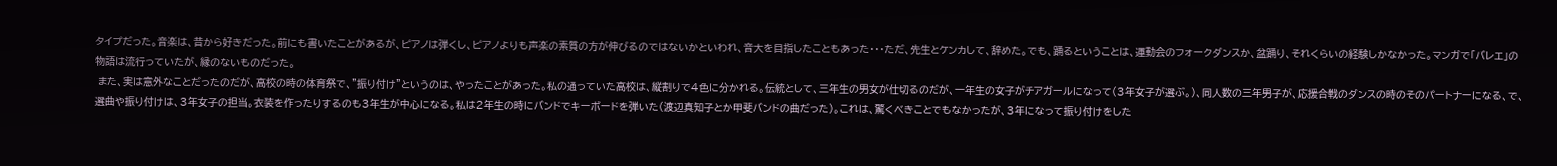タイプだった。音楽は、昔から好きだった。前にも書いたことがあるが、ピアノは弾くし、ピアノよりも声楽の素質の方が伸びるのではないかといわれ、音大を目指したこともあった・・・ただ、先生とケンカして、辞めた。でも、踊るということは、運動会のフォークダンスか、盆踊り、それくらいの経験しかなかった。マンガで「バレエ」の物語は流行っていたが、縁のないものだった。
 また、実は意外なことだったのだが、高校の時の体育祭で、”振り付け”というのは、やったことがあった。私の通っていた高校は、縦割りで4色に分かれる。伝統として、三年生の男女が仕切るのだが、一年生の女子がチアガールになって(3年女子が選ぶ。)、同人数の三年男子が、応援合戦のダンスの時のそのパートナーになる、で、選曲や振り付けは、3年女子の担当。衣装を作ったりするのも3年生が中心になる。私は2年生の時にバンドでキーボードを弾いた(渡辺真知子とか甲斐バンドの曲だった)。これは、驚くべきことでもなかったが、3年になって振り付けをした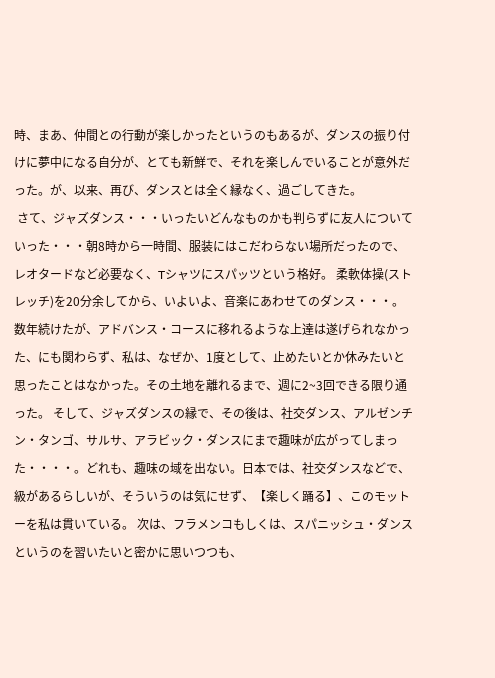時、まあ、仲間との行動が楽しかったというのもあるが、ダンスの振り付けに夢中になる自分が、とても新鮮で、それを楽しんでいることが意外だった。が、以来、再び、ダンスとは全く縁なく、過ごしてきた。
 さて、ジャズダンス・・・いったいどんなものかも判らずに友人についていった・・・朝8時から一時間、服装にはこだわらない場所だったので、レオタードなど必要なく、Tシャツにスパッツという格好。 柔軟体操(ストレッチ)を20分余してから、いよいよ、音楽にあわせてのダンス・・・。 数年続けたが、アドバンス・コースに移れるような上達は遂げられなかった、にも関わらず、私は、なぜか、1度として、止めたいとか休みたいと思ったことはなかった。その土地を離れるまで、週に2~3回できる限り通った。 そして、ジャズダンスの縁で、その後は、社交ダンス、アルゼンチン・タンゴ、サルサ、アラビック・ダンスにまで趣味が広がってしまった・・・・。どれも、趣味の域を出ない。日本では、社交ダンスなどで、級があるらしいが、そういうのは気にせず、【楽しく踊る】、このモットーを私は貫いている。 次は、フラメンコもしくは、スパニッシュ・ダンスというのを習いたいと密かに思いつつも、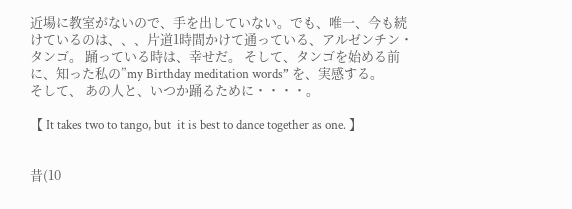近場に教室がないので、手を出していない。でも、唯一、今も続けているのは、、、片道1時間かけて通っている、アルゼンチン・タンゴ。 踊っている時は、幸せだ。 そして、タンゴを始める前に、知った私の”my Birthday meditation words” を、実感する。
そして、 あの人と、いつか踊るために・・・・。

【 It takes two to tango, but  it is best to dance together as one. 】


昔(10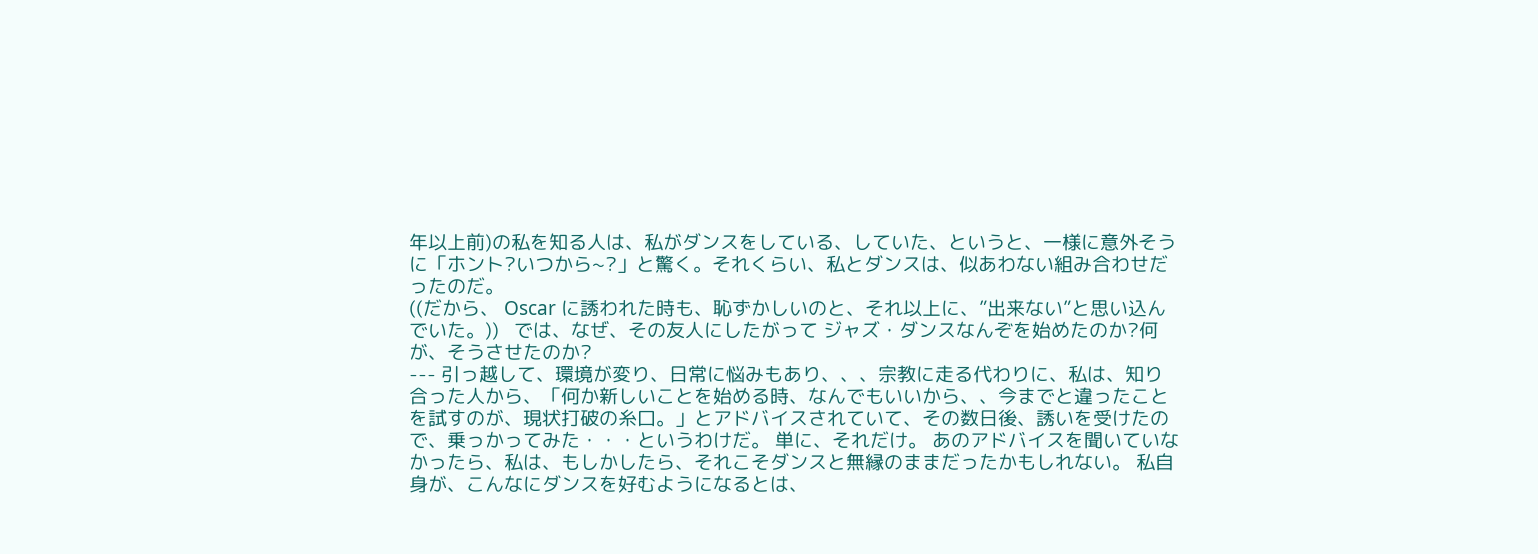年以上前)の私を知る人は、私がダンスをしている、していた、というと、一様に意外そうに「ホント?いつから~?」と驚く。それくらい、私とダンスは、似あわない組み合わせだったのだ。
((だから、 Oscar に誘われた時も、恥ずかしいのと、それ以上に、”出来ない”と思い込んでいた。))   では、なぜ、その友人にしたがって ジャズ・ダンスなんぞを始めたのか?何が、そうさせたのか?
--- 引っ越して、環境が変り、日常に悩みもあり、、、宗教に走る代わりに、私は、知り合った人から、「何か新しいことを始める時、なんでもいいから、、今までと違ったことを試すのが、現状打破の糸口。」とアドバイスされていて、その数日後、誘いを受けたので、乗っかってみた・・・というわけだ。 単に、それだけ。 あのアドバイスを聞いていなかったら、私は、もしかしたら、それこそダンスと無縁のままだったかもしれない。 私自身が、こんなにダンスを好むようになるとは、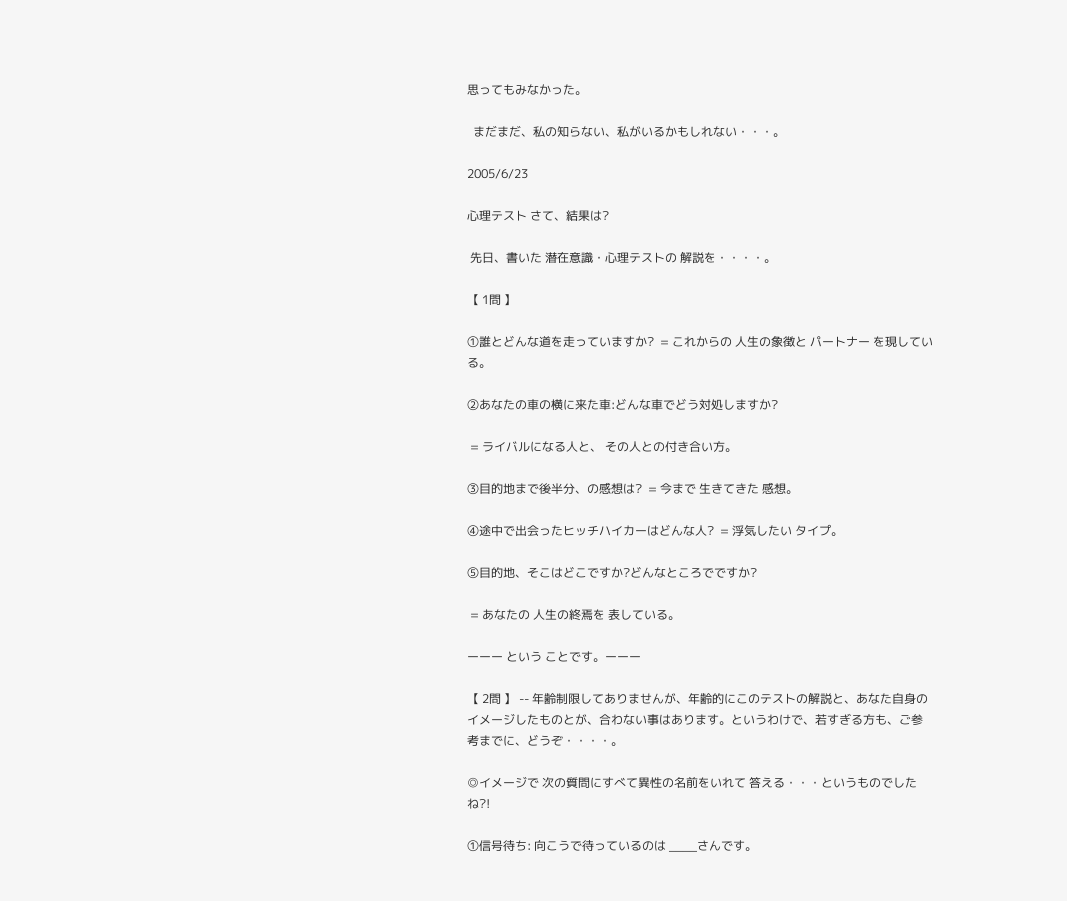思ってもみなかった。

  まだまだ、私の知らない、私がいるかもしれない・・・。

2005/6/23

心理テスト さて、結果は?

 先日、書いた 潜在意識・心理テストの 解説を・・・・。

【 1問 】

①誰とどんな道を走っていますか?  = これからの 人生の象徴と パートナー を現している。

②あなたの車の横に来た車:どんな車でどう対処しますか?

 = ライバルになる人と、 その人との付き合い方。

③目的地まで後半分、の感想は?  = 今まで 生きてきた 感想。

④途中で出会ったヒッチハイカーはどんな人?  = 浮気したい タイプ。

⑤目的地、そこはどこですか?どんなところでですか?

 = あなたの 人生の終焉を 表している。

ーーー という ことです。ーーー

【 2問 】 -- 年齢制限してありませんが、年齢的にこのテストの解説と、あなた自身のイメージしたものとが、合わない事はあります。というわけで、若すぎる方も、ご参考までに、どうぞ・・・・。

◎イメージで 次の質問にすべて異性の名前をいれて 答える・・・というものでしたね?!

①信号待ち: 向こうで待っているのは ____さんです。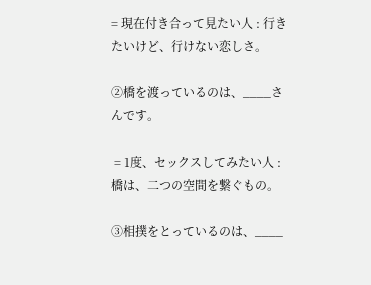= 現在付き合って見たい人 : 行きたいけど、行けない恋しさ。

②橋を渡っているのは、____さんです。

 = 1度、セックスしてみたい人 : 橋は、二つの空間を繋ぐもの。

③相撲をとっているのは、____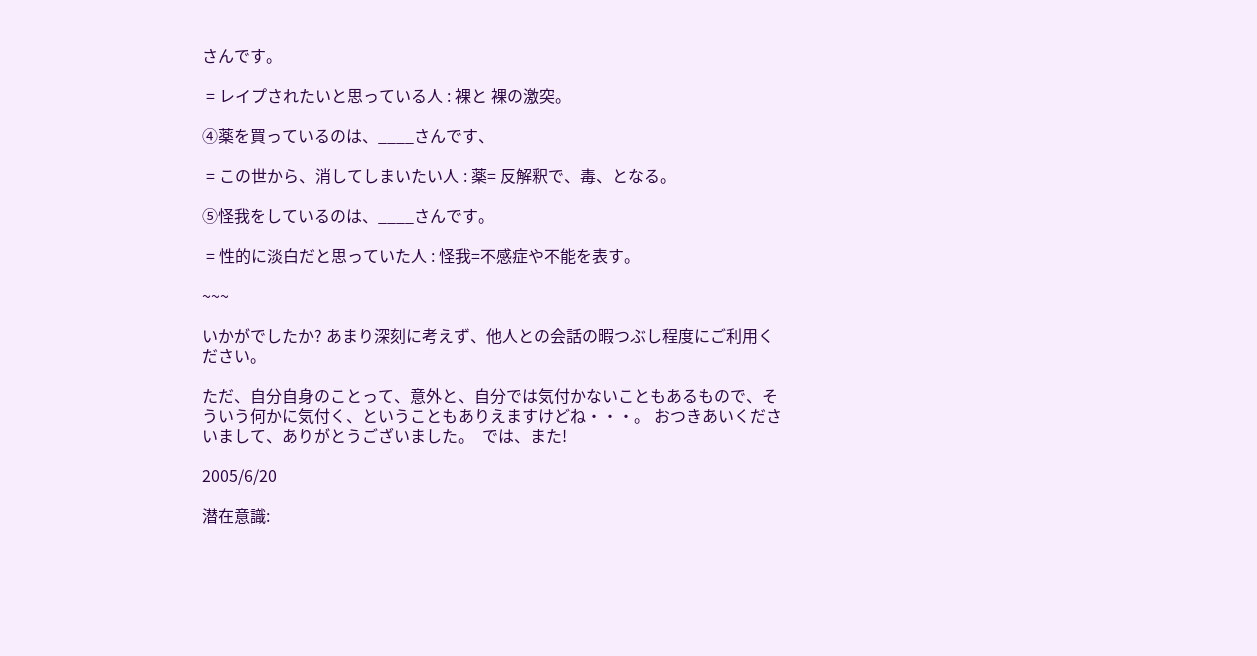さんです。

 = レイプされたいと思っている人 : 裸と 裸の激突。

④薬を買っているのは、____さんです、

 = この世から、消してしまいたい人 : 薬= 反解釈で、毒、となる。

⑤怪我をしているのは、____さんです。

 = 性的に淡白だと思っていた人 : 怪我=不感症や不能を表す。

~~~

いかがでしたか? あまり深刻に考えず、他人との会話の暇つぶし程度にご利用ください。

ただ、自分自身のことって、意外と、自分では気付かないこともあるもので、そういう何かに気付く、ということもありえますけどね・・・。 おつきあいくださいまして、ありがとうございました。  では、また!

2005/6/20

潜在意識: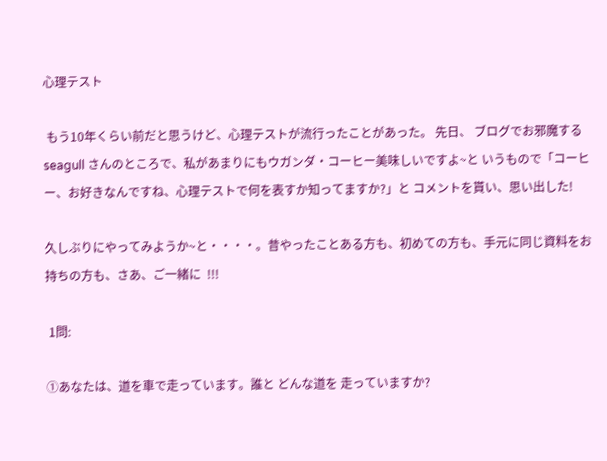心理テスト

 もう10年くらい前だと思うけど、心理テストが流行ったことがあった。 先日、 ブログでお邪魔する seagull さんのところで、私があまりにもウガンダ・コーヒー美味しいですよ~と いうもので「コーヒー、お好きなんですね、心理テストで何を表すか知ってますか?」と コメントを貰い、思い出した!

久しぶりにやってみようか~と・・・・。昔やったことある方も、初めての方も、手元に同じ資料をお持ちの方も、さあ、ご一緒に  !!!

 1問:

①あなたは、道を車で走っています。誰と どんな道を 走っていますか?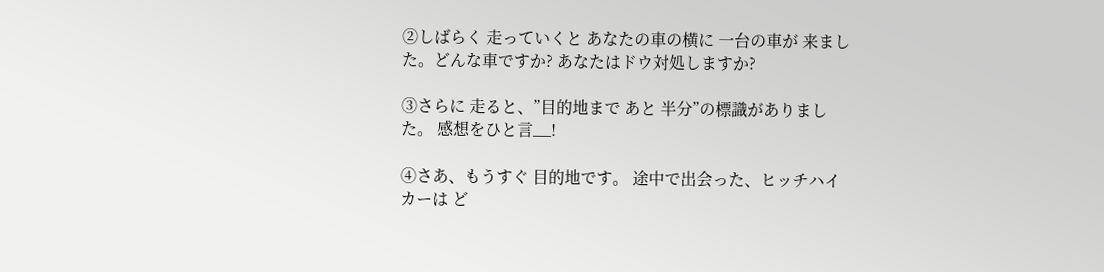②しばらく 走っていくと あなたの車の横に 一台の車が 来ました。どんな車ですか? あなたはドウ対処しますか?

③さらに 走ると、”目的地まで あと 半分”の標識がありました。 感想をひと言__!

④さあ、もうすぐ 目的地です。 途中で出会った、ヒッチハイカーは ど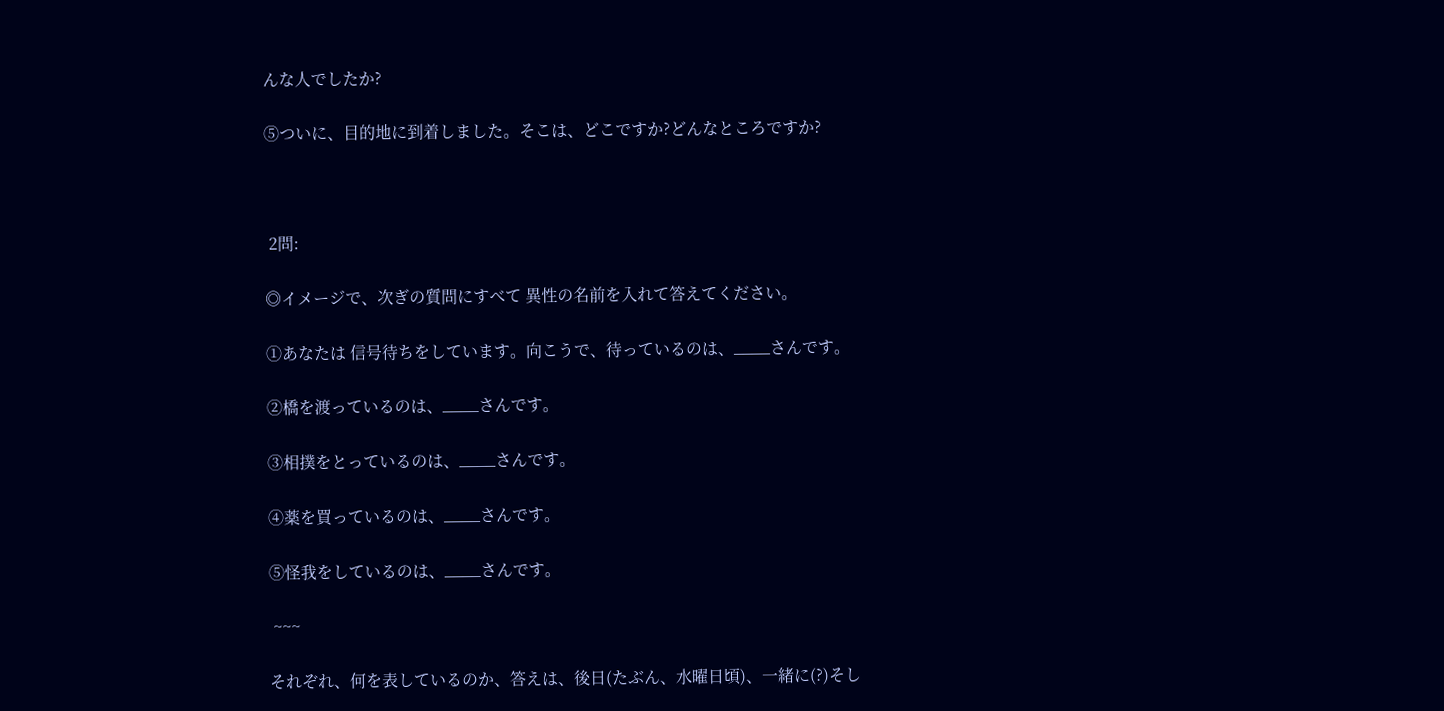んな人でしたか?

⑤ついに、目的地に到着しました。そこは、どこですか?どんなところですか?



 2問:

◎イメージで、次ぎの質問にすべて 異性の名前を入れて答えてください。

①あなたは 信号待ちをしています。向こうで、待っているのは、____さんです。

②橋を渡っているのは、____さんです。

③相撲をとっているのは、____さんです。

④薬を買っているのは、____さんです。

⑤怪我をしているのは、____さんです。

 ~~~

それぞれ、何を表しているのか、答えは、後日(たぶん、水曜日頃)、一緒に(?)そし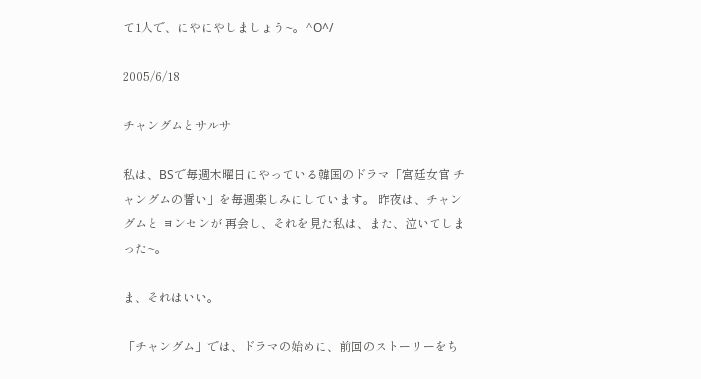て1人で、にやにやしましょう~。^O^/

2005/6/18

チャングムとサルサ

私は、BSで毎週木曜日にやっている韓国のドラマ「宮廷女官 チャングムの誓い」を毎週楽しみにしています。 昨夜は、チャングムと ヨンセンが 再会し、それを見た私は、また、泣いてしまった~。

ま、それはいい。

「チャングム」では、ドラマの始めに、前回のストーリーをち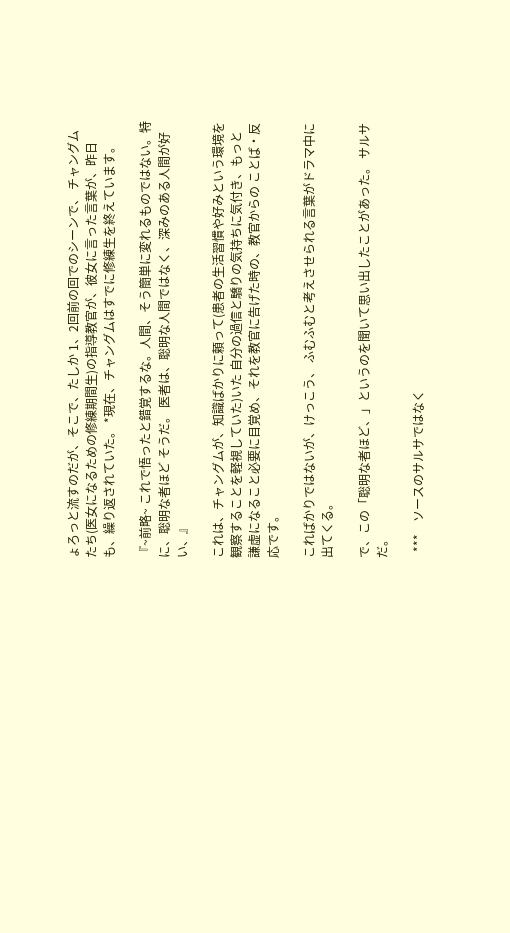ょろっと流すのだが、そこで、たしか 1、2回前の回でのシーンで、 チャングムたち(医女になるための修練期間生)の指導教官が、彼女に言った言葉が、昨日も、繰り返されていた。 *現在、チャングムはすでに修練生を終えています。

『~前略~ これで悟ったと錯覚するな。人間、そう簡単に変れるものではない。特に、聡明な者ほど そうだ。 医者は、聡明な人間ではなく、深みのある人間が好い、』

これは、チャングムが、知識ばかりに頼って(患者の生活習慣や好みという環境を観察することを軽視していた)いた 自分の過信と驕りの気持ちに気付き、もっと謙虚になること必要に目覚め、それを教官に告げた時の、教官からの ことば・反応です。

こればかりではないが、けっこう、 ふむふむと考えさせられる言葉がドラマ中に出てくる。

で、この「聡明な者ほど、」というのを聞いて思い出したことがあった。 サルサ だ。

  ***    ソースのサルサではなく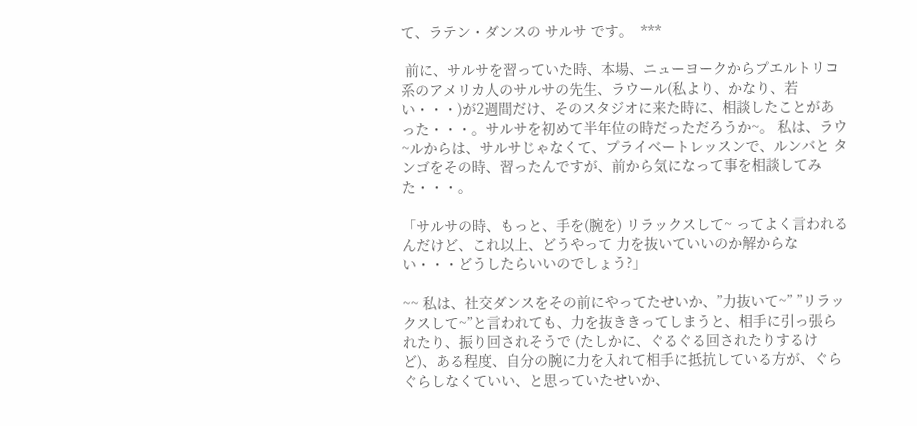て、ラテン・ダンスの サルサ です。  ***

 前に、サルサを習っていた時、本場、ニューヨークからプエルトリコ系のアメリカ人のサルサの先生、ラウール(私より、かなり、若い・・・)が2週間だけ、そのスタジオに来た時に、相談したことがあった・・・。サルサを初めて半年位の時だっただろうか~。 私は、ラウ~ルからは、サルサじゃなくて、プライベートレッスンで、ルンバと タンゴをその時、習ったんですが、前から気になって事を相談してみた・・・。

「サルサの時、もっと、手を(腕を) リラックスして~ ってよく言われるんだけど、これ以上、どうやって 力を抜いていいのか解からない・・・どうしたらいいのでしょう?」

~~ 私は、社交ダンスをその前にやってたせいか、”力抜いて~” ”リラックスして~”と言われても、力を抜ききってしまうと、相手に引っ張られたり、振り回されそうで (たしかに、ぐるぐる回されたりするけど)、ある程度、自分の腕に力を入れて相手に抵抗している方が、ぐらぐらしなくていい、と思っていたせいか、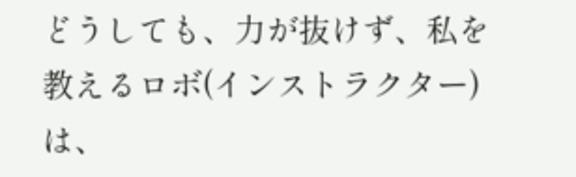どうしても、力が抜けず、私を教えるロボ(インストラクター)は、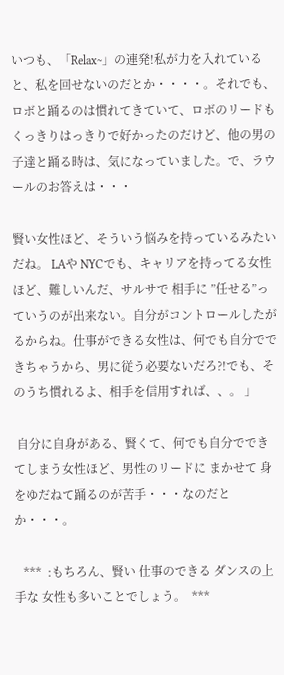いつも、「Relax~」の連発!私が力を入れていると、私を回せないのだとか・・・・。それでも、ロボと踊るのは慣れてきていて、ロボのリードもくっきりはっきりで好かったのだけど、他の男の子達と踊る時は、気になっていました。で、ラウールのお答えは・・・

賢い女性ほど、そういう悩みを持っているみたいだね。 LAや NYCでも、キャリアを持ってる女性ほど、難しいんだ、サルサで 相手に ”任せる”っていうのが出来ない。自分がコントロールしたがるからね。仕事ができる女性は、何でも自分でできちゃうから、男に従う必要ないだろ?!でも、そのうち慣れるよ、相手を信用すれば、、。 」

 自分に自身がある、賢くて、何でも自分でできてしまう女性ほど、男性のリードに まかせて 身をゆだねて踊るのが苦手・・・なのだとか・・・。

   ***  :もちろん、賢い 仕事のできる ダンスの上手な 女性も多いことでしょう。  ***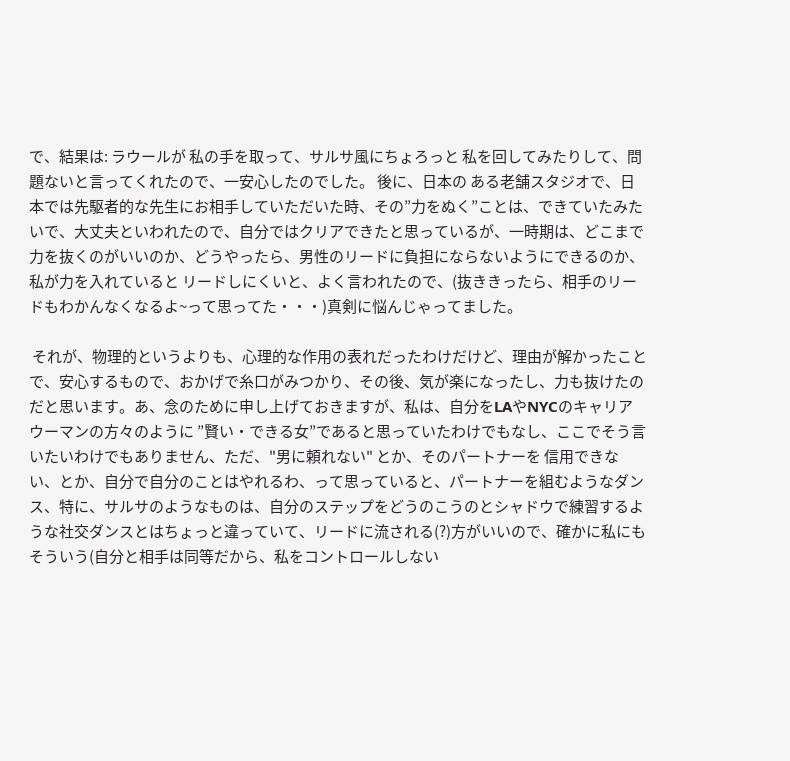で、結果は: ラウールが 私の手を取って、サルサ風にちょろっと 私を回してみたりして、問題ないと言ってくれたので、一安心したのでした。 後に、日本の ある老舗スタジオで、日本では先駆者的な先生にお相手していただいた時、その”力をぬく”ことは、できていたみたいで、大丈夫といわれたので、自分ではクリアできたと思っているが、一時期は、どこまで 力を抜くのがいいのか、どうやったら、男性のリードに負担にならないようにできるのか、私が力を入れていると リードしにくいと、よく言われたので、(抜ききったら、相手のリードもわかんなくなるよ~って思ってた・・・)真剣に悩んじゃってました。

 それが、物理的というよりも、心理的な作用の表れだったわけだけど、理由が解かったことで、安心するもので、おかげで糸口がみつかり、その後、気が楽になったし、力も抜けたのだと思います。あ、念のために申し上げておきますが、私は、自分をLAやNYCのキャリアウーマンの方々のように ”賢い・できる女”であると思っていたわけでもなし、ここでそう言いたいわけでもありません、ただ、"男に頼れない" とか、そのパートナーを 信用できない、とか、自分で自分のことはやれるわ、って思っていると、パートナーを組むようなダンス、特に、サルサのようなものは、自分のステップをどうのこうのとシャドウで練習するような社交ダンスとはちょっと違っていて、リードに流される(?)方がいいので、確かに私にもそういう(自分と相手は同等だから、私をコントロールしない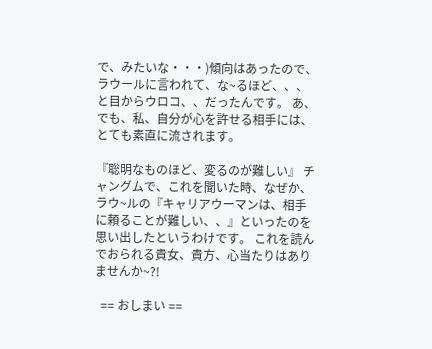で、みたいな・・・)傾向はあったので、ラウールに言われて、な~るほど、、、と目からウロコ、、だったんです。 あ、でも、私、自分が心を許せる相手には、とても素直に流されます。

『聡明なものほど、変るのが難しい』 チャングムで、これを聞いた時、なぜか、ラウ~ルの『キャリアウーマンは、相手に頼ることが難しい、、』といったのを思い出したというわけです。 これを読んでおられる貴女、貴方、心当たりはありませんか~?!

  == おしまい ==